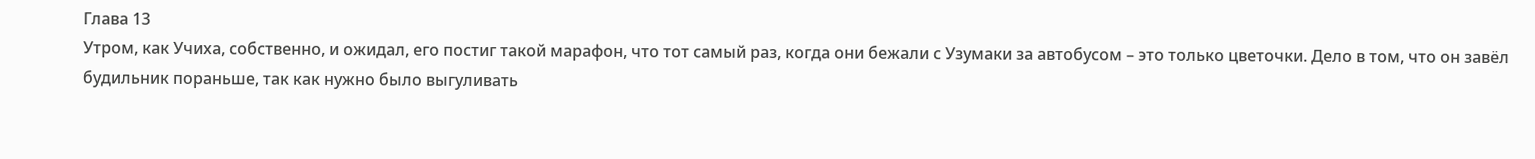Глава 13
Утром, как Учиха, собственно, и ожидал, его постиг такой марафон, что тот самый раз, когда они бежали с Узумаки за автобусом – это только цветочки. Дело в том, что он завёл будильник пораньше, так как нужно было выгуливать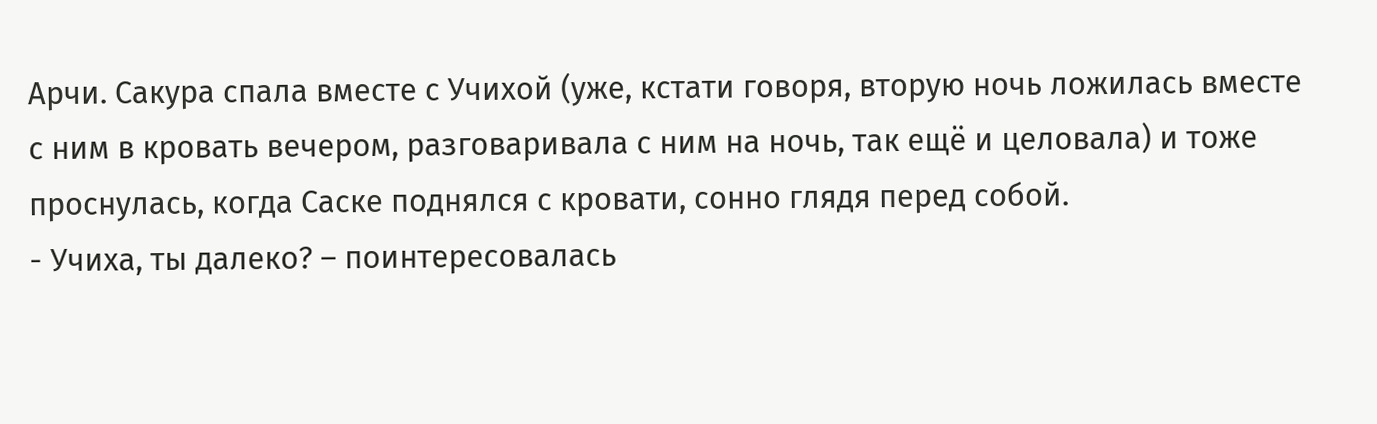Арчи. Сакура спала вместе с Учихой (уже, кстати говоря, вторую ночь ложилась вместе с ним в кровать вечером, разговаривала с ним на ночь, так ещё и целовала) и тоже проснулась, когда Саске поднялся с кровати, сонно глядя перед собой.
- Учиха, ты далеко? – поинтересовалась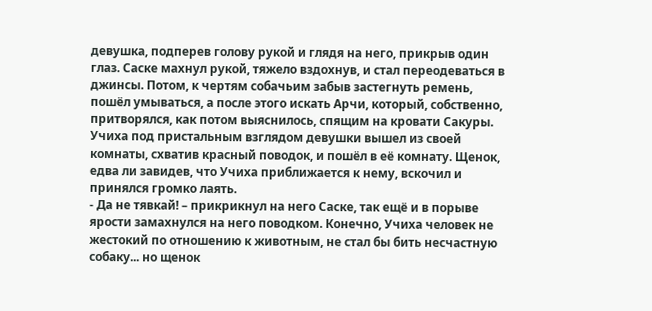девушка, подперев голову рукой и глядя на него, прикрыв один глаз. Саске махнул рукой, тяжело вздохнув, и стал переодеваться в джинсы. Потом, к чертям собачьим забыв застегнуть ремень, пошёл умываться, а после этого искать Арчи, который, собственно, притворялся, как потом выяснилось, спящим на кровати Сакуры. Учиха под пристальным взглядом девушки вышел из своей комнаты, схватив красный поводок, и пошёл в её комнату. Щенок, едва ли завидев, что Учиха приближается к нему, вскочил и принялся громко лаять.
- Да не тявкай! – прикрикнул на него Саске, так ещё и в порыве ярости замахнулся на него поводком. Конечно, Учиха человек не жестокий по отношению к животным, не стал бы бить несчастную собаку... но щенок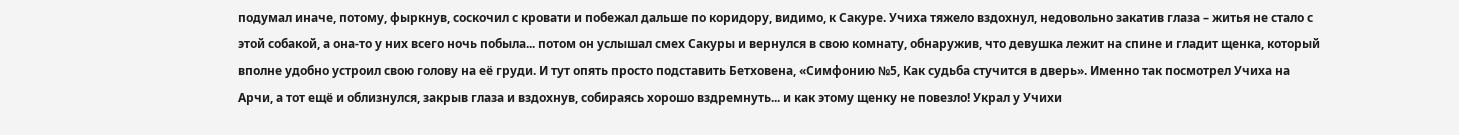подумал иначе, потому, фыркнув, соскочил с кровати и побежал дальше по коридору, видимо, к Сакуре. Учиха тяжело вздохнул, недовольно закатив глаза – житья не стало с этой собакой, а она-то у них всего ночь побыла... потом он услышал смех Сакуры и вернулся в свою комнату, обнаружив, что девушка лежит на спине и гладит щенка, который вполне удобно устроил свою голову на её груди. И тут опять просто подставить Бетховена, «Симфонию №5, Как судьба стучится в дверь». Именно так посмотрел Учиха на Арчи, а тот ещё и облизнулся, закрыв глаза и вздохнув, собираясь хорошо вздремнуть... и как этому щенку не повезло! Украл у Учихи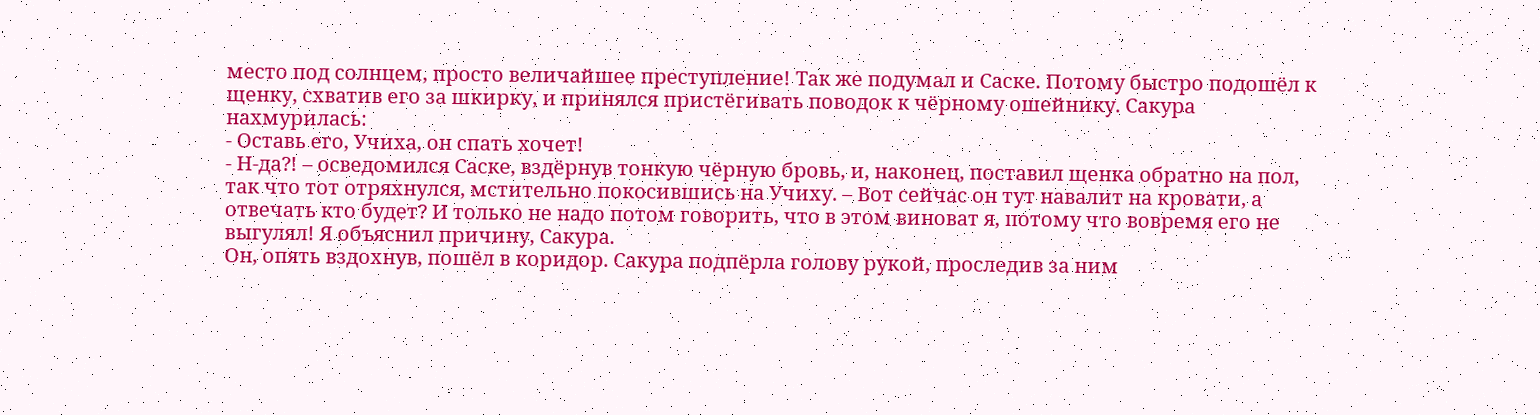место под солнцем, просто величайшее преступление! Так же подумал и Саске. Потому быстро подошёл к щенку, схватив его за шкирку, и принялся пристёгивать поводок к чёрному ошейнику. Сакура нахмурилась:
- Оставь его, Учиха, он спать хочет!
- Н-да?! – осведомился Саске, вздёрнув тонкую чёрную бровь, и, наконец, поставил щенка обратно на пол, так что тот отряхнулся, мстительно покосившись на Учиху. – Вот сейчас он тут навалит на кровати, а отвечать кто будет? И только не надо потом говорить, что в этом виноват я, потому что вовремя его не выгулял! Я объяснил причину, Сакура.
Он, опять вздохнув, пошёл в коридор. Сакура подпёрла голову рукой, проследив за ним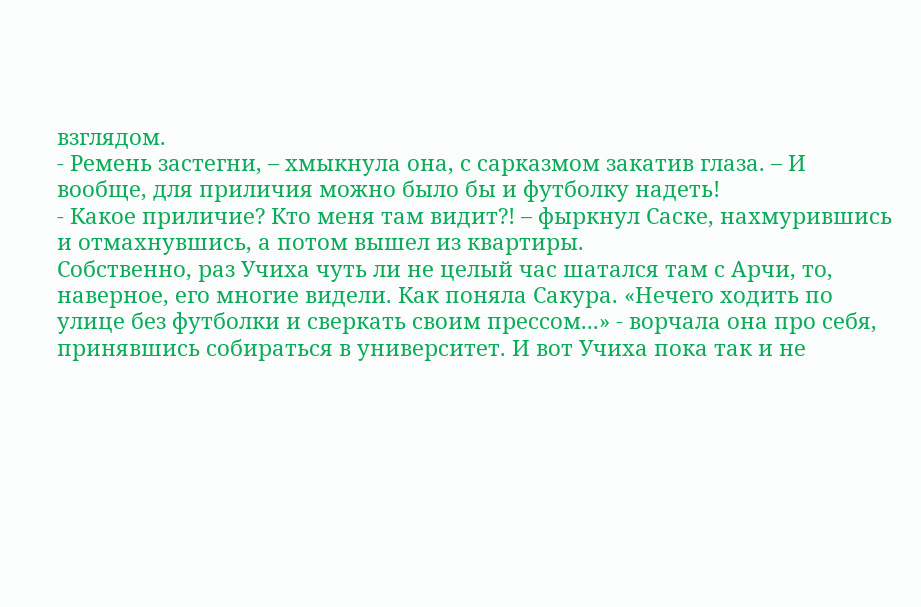взглядом.
- Ремень застегни, – хмыкнула она, с сарказмом закатив глаза. – И вообще, для приличия можно было бы и футболку надеть!
- Какое приличие? Кто меня там видит?! – фыркнул Саске, нахмурившись и отмахнувшись, а потом вышел из квартиры.
Собственно, раз Учиха чуть ли не целый час шатался там с Арчи, то, наверное, его многие видели. Как поняла Сакура. «Нечего ходить по улице без футболки и сверкать своим прессом...» - ворчала она про себя, принявшись собираться в университет. И вот Учиха пока так и не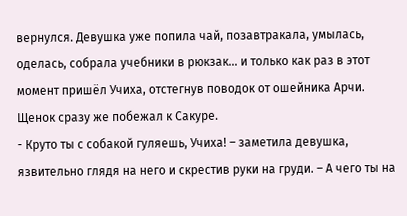вернулся. Девушка уже попила чай, позавтракала, умылась, оделась, собрала учебники в рюкзак... и только как раз в этот момент пришёл Учиха, отстегнув поводок от ошейника Арчи. Щенок сразу же побежал к Сакуре.
- Круто ты с собакой гуляешь, Учиха! – заметила девушка, язвительно глядя на него и скрестив руки на груди. – А чего ты на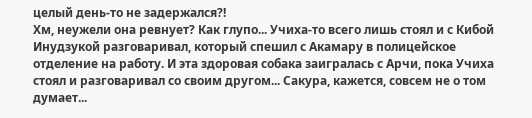целый день-то не задержался?!
Хм, неужели она ревнует? Как глупо... Учиха-то всего лишь стоял и с Кибой Инудзукой разговаривал, который спешил с Акамару в полицейское отделение на работу. И эта здоровая собака заигралась с Арчи, пока Учиха стоял и разговаривал со своим другом... Сакура, кажется, совсем не о том думает...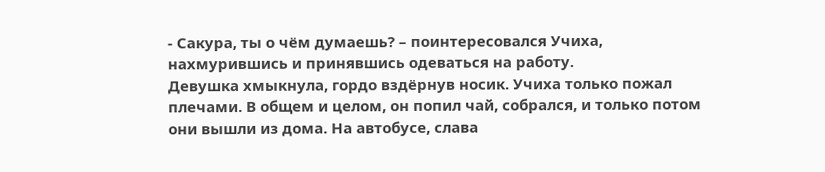- Сакура, ты о чём думаешь? – поинтересовался Учиха, нахмурившись и принявшись одеваться на работу.
Девушка хмыкнула, гордо вздёрнув носик. Учиха только пожал плечами. В общем и целом, он попил чай, собрался, и только потом они вышли из дома. На автобусе, слава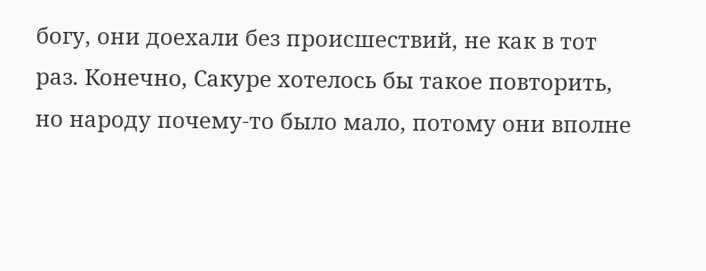богу, они доехали без происшествий, не как в тот раз. Конечно, Сакуре хотелось бы такое повторить, но народу почему-то было мало, потому они вполне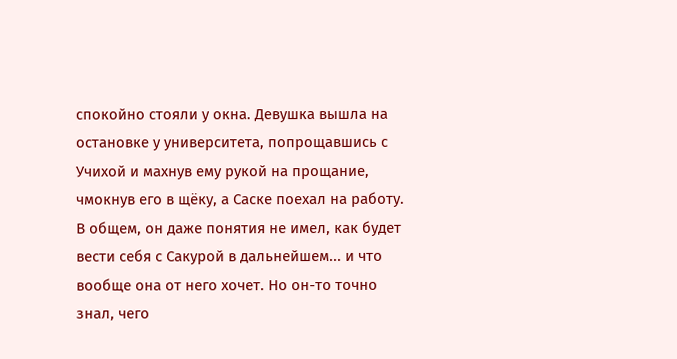спокойно стояли у окна. Девушка вышла на остановке у университета, попрощавшись с Учихой и махнув ему рукой на прощание, чмокнув его в щёку, а Саске поехал на работу.
В общем, он даже понятия не имел, как будет вести себя с Сакурой в дальнейшем... и что вообще она от него хочет. Но он-то точно знал, чего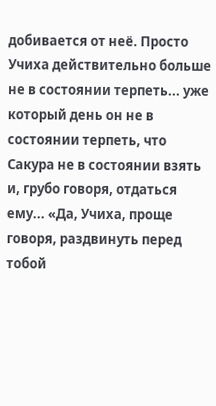добивается от неё. Просто Учиха действительно больше не в состоянии терпеть... уже который день он не в состоянии терпеть, что Сакура не в состоянии взять и, грубо говоря, отдаться ему... «Да, Учиха, проще говоря, раздвинуть перед тобой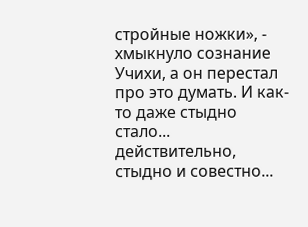стройные ножки», - хмыкнуло сознание Учихи, а он перестал про это думать. И как-то даже стыдно стало... действительно, стыдно и совестно...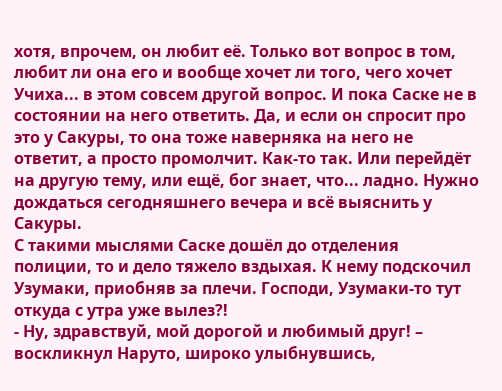хотя, впрочем, он любит её. Только вот вопрос в том, любит ли она его и вообще хочет ли того, чего хочет Учиха... в этом совсем другой вопрос. И пока Саске не в состоянии на него ответить. Да, и если он спросит про это у Сакуры, то она тоже наверняка на него не ответит, а просто промолчит. Как-то так. Или перейдёт на другую тему, или ещё, бог знает, что... ладно. Нужно дождаться сегодняшнего вечера и всё выяснить у Сакуры.
С такими мыслями Саске дошёл до отделения полиции, то и дело тяжело вздыхая. К нему подскочил Узумаки, приобняв за плечи. Господи, Узумаки-то тут откуда с утра уже вылез?!
- Ну, здравствуй, мой дорогой и любимый друг! – воскликнул Наруто, широко улыбнувшись,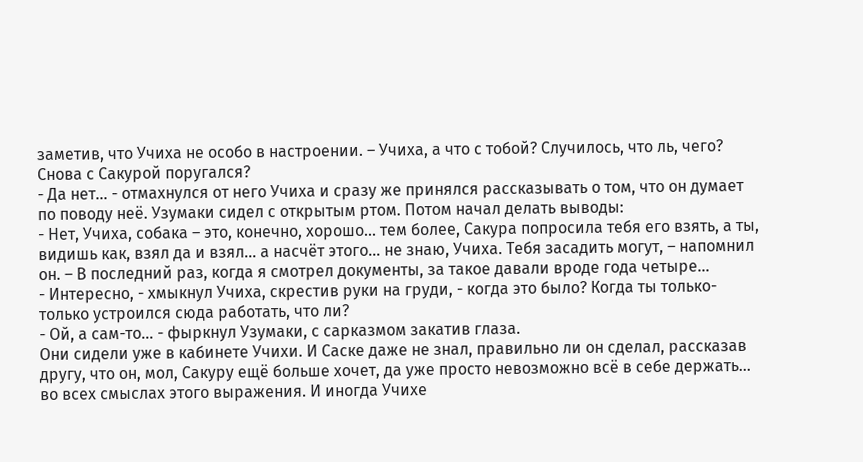заметив, что Учиха не особо в настроении. – Учиха, а что с тобой? Случилось, что ль, чего? Снова с Сакурой поругался?
- Да нет... - отмахнулся от него Учиха и сразу же принялся рассказывать о том, что он думает по поводу неё. Узумаки сидел с открытым ртом. Потом начал делать выводы:
- Нет, Учиха, собака – это, конечно, хорошо... тем более, Сакура попросила тебя его взять, а ты, видишь как, взял да и взял... а насчёт этого... не знаю, Учиха. Тебя засадить могут, – напомнил он. – В последний раз, когда я смотрел документы, за такое давали вроде года четыре...
- Интересно, - хмыкнул Учиха, скрестив руки на груди, - когда это было? Когда ты только-только устроился сюда работать, что ли?
- Ой, а сам-то... - фыркнул Узумаки, с сарказмом закатив глаза.
Они сидели уже в кабинете Учихи. И Саске даже не знал, правильно ли он сделал, рассказав другу, что он, мол, Сакуру ещё больше хочет, да уже просто невозможно всё в себе держать... во всех смыслах этого выражения. И иногда Учихе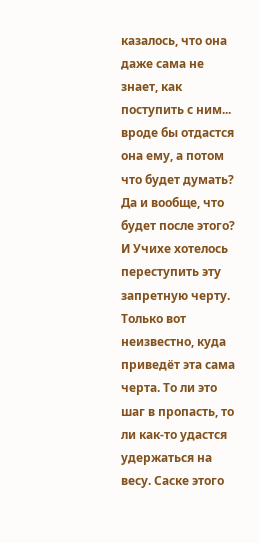казалось, что она даже сама не знает, как поступить с ним... вроде бы отдастся она ему, а потом что будет думать? Да и вообще, что будет после этого? И Учихе хотелось переступить эту запретную черту. Только вот неизвестно, куда приведёт эта сама черта. То ли это шаг в пропасть, то ли как-то удастся удержаться на весу. Саске этого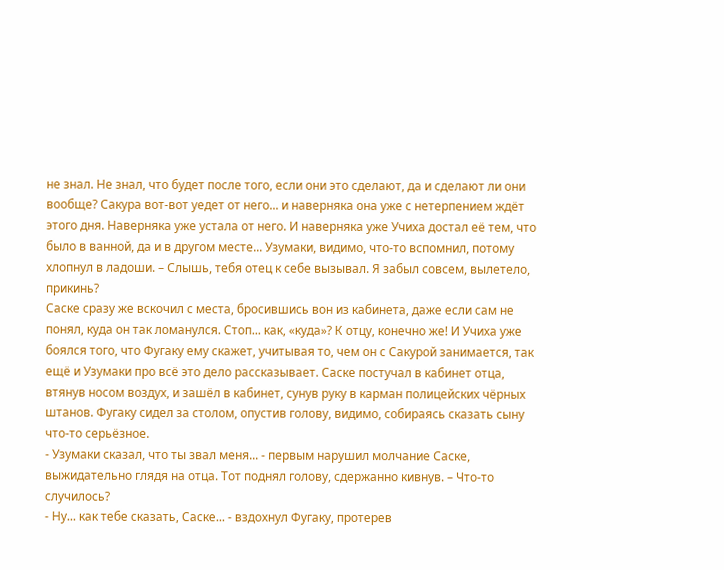не знал. Не знал, что будет после того, если они это сделают, да и сделают ли они вообще? Сакура вот-вот уедет от него... и наверняка она уже с нетерпением ждёт этого дня. Наверняка уже устала от него. И наверняка уже Учиха достал её тем, что было в ванной, да и в другом месте... Узумаки, видимо, что-то вспомнил, потому хлопнул в ладоши. – Слышь, тебя отец к себе вызывал. Я забыл совсем, вылетело, прикинь?
Саске сразу же вскочил с места, бросившись вон из кабинета, даже если сам не понял, куда он так ломанулся. Стоп... как, «куда»? К отцу, конечно же! И Учиха уже боялся того, что Фугаку ему скажет, учитывая то, чем он с Сакурой занимается, так ещё и Узумаки про всё это дело рассказывает. Саске постучал в кабинет отца, втянув носом воздух, и зашёл в кабинет, сунув руку в карман полицейских чёрных штанов. Фугаку сидел за столом, опустив голову, видимо, собираясь сказать сыну что-то серьёзное.
- Узумаки сказал, что ты звал меня... - первым нарушил молчание Саске, выжидательно глядя на отца. Тот поднял голову, сдержанно кивнув. – Что-то случилось?
- Ну... как тебе сказать, Саске... - вздохнул Фугаку, протерев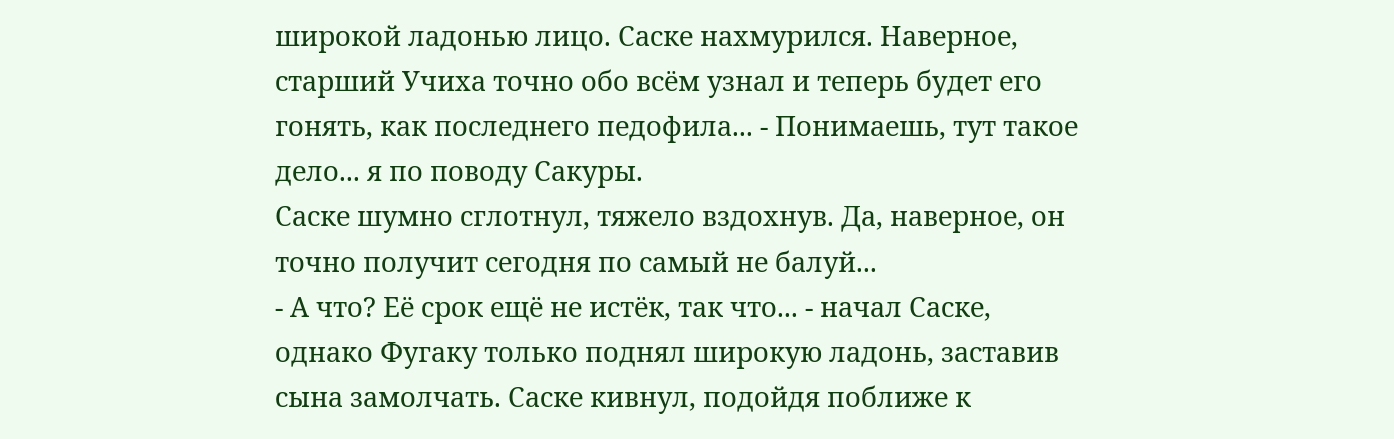широкой ладонью лицо. Саске нахмурился. Наверное, старший Учиха точно обо всём узнал и теперь будет его гонять, как последнего педофила... - Понимаешь, тут такое дело... я по поводу Сакуры.
Саске шумно сглотнул, тяжело вздохнув. Да, наверное, он точно получит сегодня по самый не балуй...
- А что? Её срок ещё не истёк, так что... - начал Саске, однако Фугаку только поднял широкую ладонь, заставив сына замолчать. Саске кивнул, подойдя поближе к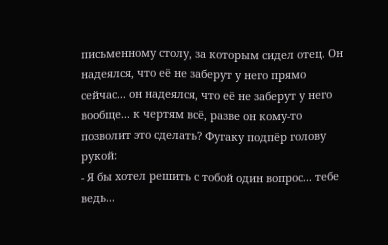письменному столу, за которым сидел отец. Он надеялся, что её не заберут у него прямо сейчас... он надеялся, что её не заберут у него вообще... к чертям всё, разве он кому-то позволит это сделать? Фугаку подпёр голову рукой:
- Я бы хотел решить с тобой один вопрос... тебе ведь...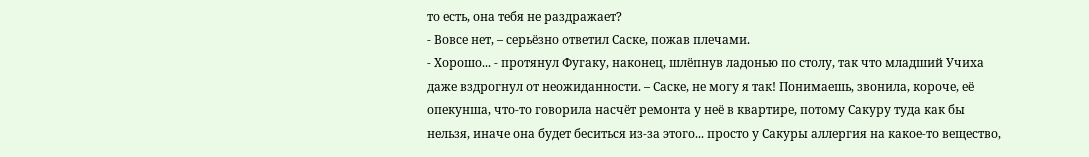то есть, она тебя не раздражает?
- Вовсе нет, – серьёзно ответил Саске, пожав плечами.
- Хорошо... - протянул Фугаку, наконец, шлёпнув ладонью по столу, так что младший Учиха даже вздрогнул от неожиданности. – Саске, не могу я так! Понимаешь, звонила, короче, её опекунша, что-то говорила насчёт ремонта у неё в квартире, потому Сакуру туда как бы нельзя, иначе она будет беситься из-за этого... просто у Сакуры аллергия на какое-то вещество,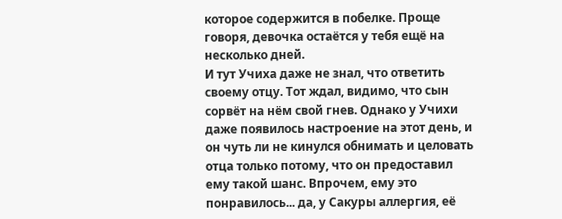которое содержится в побелке. Проще говоря, девочка остаётся у тебя ещё на несколько дней.
И тут Учиха даже не знал, что ответить своему отцу. Тот ждал, видимо, что сын сорвёт на нём свой гнев. Однако у Учихи даже появилось настроение на этот день, и он чуть ли не кинулся обнимать и целовать отца только потому, что он предоставил ему такой шанс. Впрочем, ему это понравилось... да, у Сакуры аллергия, её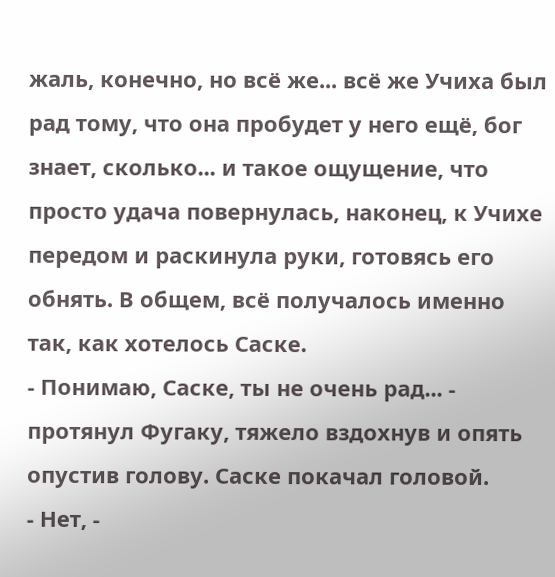жаль, конечно, но всё же... всё же Учиха был рад тому, что она пробудет у него ещё, бог знает, сколько... и такое ощущение, что просто удача повернулась, наконец, к Учихе передом и раскинула руки, готовясь его обнять. В общем, всё получалось именно так, как хотелось Саске.
- Понимаю, Саске, ты не очень рад... - протянул Фугаку, тяжело вздохнув и опять опустив голову. Саске покачал головой.
- Нет, -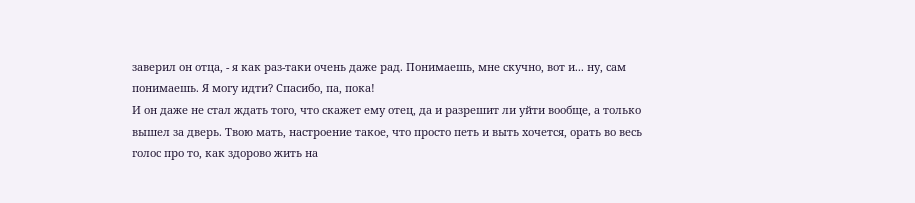заверил он отца, - я как раз-таки очень даже рад. Понимаешь, мне скучно, вот и... ну, сам понимаешь. Я могу идти? Спасибо, па, пока!
И он даже не стал ждать того, что скажет ему отец, да и разрешит ли уйти вообще, а только вышел за дверь. Твою мать, настроение такое, что просто петь и выть хочется, орать во весь голос про то, как здорово жить на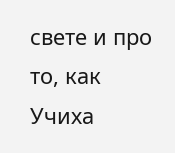свете и про то, как Учиха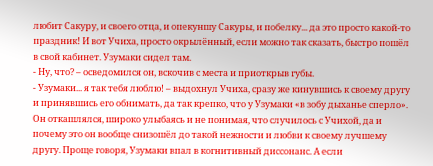любит Сакуру, и своего отца, и опекуншу Сакуры, и побелку... да это просто какой-то праздник! И вот Учиха, просто окрылённый, если можно так сказать, быстро пошёл в свой кабинет. Узумаки сидел там.
- Ну, что? – осведомился он, вскочив с места и приоткрыв губы.
- Узумаки... я так тебя люблю! – выдохнул Учиха, сразу же кинувшись к своему другу и принявшись его обнимать, да так крепко, что у Узумаки «в зобу дыханье сперло». Он откашлялся, широко улыбаясь и не понимая, что случилось с Учихой, да и почему это он вообще снизошёл до такой нежности и любви к своему лучшему другу. Проще говоря, Узумаки впал в когнитивный диссонанс. А если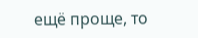ещё проще, то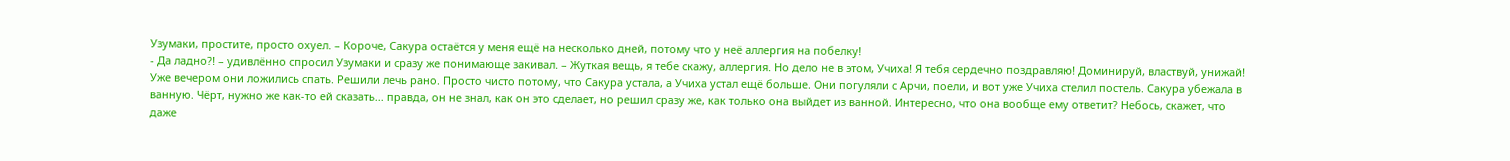Узумаки, простите, просто охуел. – Короче, Сакура остаётся у меня ещё на несколько дней, потому что у неё аллергия на побелку!
- Да ладно?! – удивлённо спросил Узумаки и сразу же понимающе закивал. – Жуткая вещь, я тебе скажу, аллергия. Но дело не в этом, Учиха! Я тебя сердечно поздравляю! Доминируй, властвуй, унижай!
Уже вечером они ложились спать. Решили лечь рано. Просто чисто потому, что Сакура устала, а Учиха устал ещё больше. Они погуляли с Арчи, поели, и вот уже Учиха стелил постель. Сакура убежала в ванную. Чёрт, нужно же как-то ей сказать... правда, он не знал, как он это сделает, но решил сразу же, как только она выйдет из ванной. Интересно, что она вообще ему ответит? Небось, скажет, что даже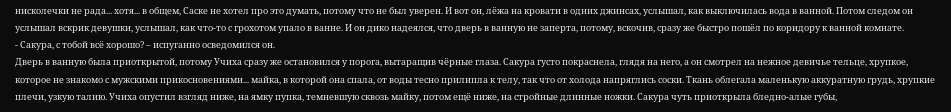нисколечки не рада... хотя... в общем, Саске не хотел про это думать, потому что не был уверен. И вот он, лёжа на кровати в одних джинсах, услышал, как выключилась вода в ванной. Потом следом он услышал вскрик девушки, услышал, как что-то с грохотом упало в ванне. И он дико надеялся, что дверь в ванную не заперта, потому, вскочив, сразу же быстро пошёл по коридору к ванной комнате.
- Сакура, с тобой всё хорошо? – испуганно осведомился он.
Дверь в ванную была приоткрытой, потому Учиха сразу же остановился у порога, вытаращив чёрные глаза. Сакура густо покраснела, глядя на него, а он смотрел на нежное девичье тельце, хрупкое, которое не знакомо с мужскими прикосновениями... майка, в которой она спала, от воды тесно прилипла к телу, так что от холода напряглись соски. Ткань облегала маленькую аккуратную грудь, хрупкие плечи, узкую талию. Учиха опустил взгляд ниже, на ямку пупка, темневшую сквозь майку, потом ещё ниже, на стройные длинные ножки. Сакура чуть приоткрыла бледно-алые губы,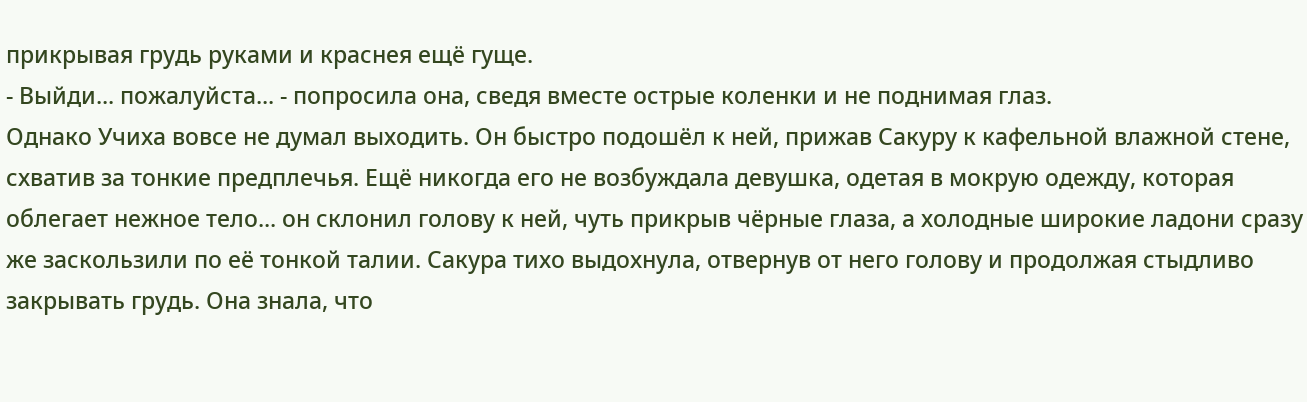прикрывая грудь руками и краснея ещё гуще.
- Выйди... пожалуйста... - попросила она, сведя вместе острые коленки и не поднимая глаз.
Однако Учиха вовсе не думал выходить. Он быстро подошёл к ней, прижав Сакуру к кафельной влажной стене, схватив за тонкие предплечья. Ещё никогда его не возбуждала девушка, одетая в мокрую одежду, которая облегает нежное тело... он склонил голову к ней, чуть прикрыв чёрные глаза, а холодные широкие ладони сразу же заскользили по её тонкой талии. Сакура тихо выдохнула, отвернув от него голову и продолжая стыдливо закрывать грудь. Она знала, что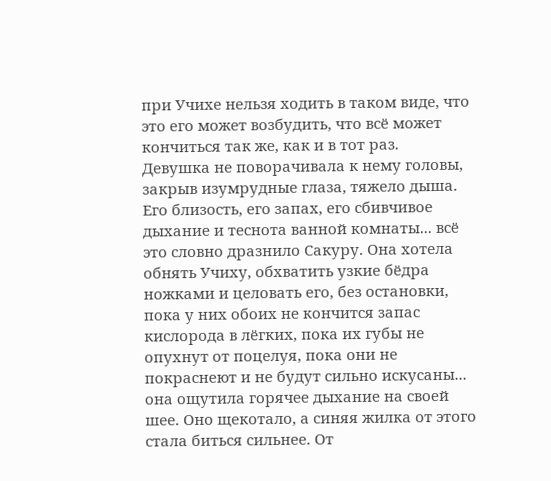при Учихе нельзя ходить в таком виде, что это его может возбудить, что всё может кончиться так же, как и в тот раз.
Девушка не поворачивала к нему головы, закрыв изумрудные глаза, тяжело дыша. Его близость, его запах, его сбивчивое дыхание и теснота ванной комнаты... всё это словно дразнило Сакуру. Она хотела обнять Учиху, обхватить узкие бёдра ножками и целовать его, без остановки, пока у них обоих не кончится запас кислорода в лёгких, пока их губы не опухнут от поцелуя, пока они не покраснеют и не будут сильно искусаны... она ощутила горячее дыхание на своей шее. Оно щекотало, а синяя жилка от этого стала биться сильнее. От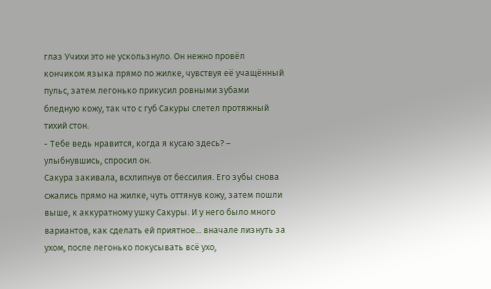глаз Учихи это не ускользнуло. Он нежно провёл кончиком языка прямо по жилке, чувствуя её учащённый пульс, затем легонько прикусил ровными зубами бледную кожу, так что с губ Сакуры слетел протяжный тихий стон.
- Тебе ведь нравится, когда я кусаю здесь? – улыбнувшись, спросил он.
Сакура закивала, всхлипнув от бессилия. Его зубы снова сжались прямо на жилке, чуть оттянув кожу, затем пошли выше, к аккуратному ушку Сакуры. И у него было много вариантов, как сделать ей приятное... вначале лизнуть за ухом, после легонько покусывать всё ухо,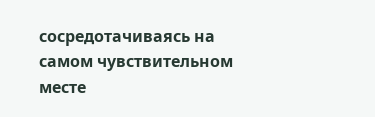сосредотачиваясь на самом чувствительном месте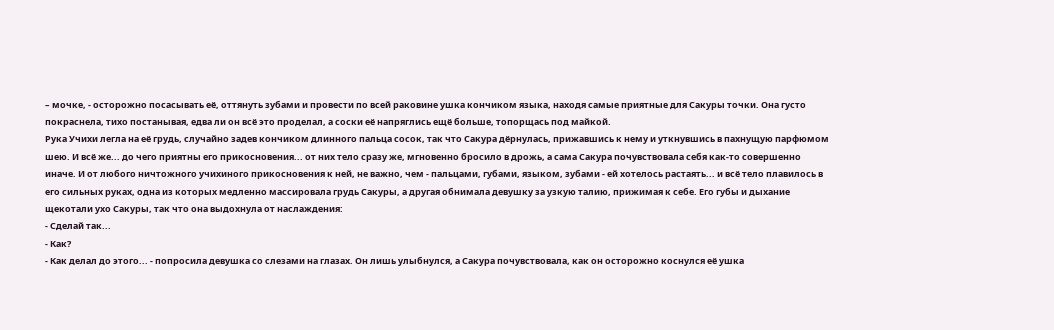– мочке, - осторожно посасывать её, оттянуть зубами и провести по всей раковине ушка кончиком языка, находя самые приятные для Сакуры точки. Она густо покраснела, тихо постанывая, едва ли он всё это проделал, а соски её напряглись ещё больше, топорщась под майкой.
Рука Учихи легла на её грудь, случайно задев кончиком длинного пальца сосок, так что Сакура дёрнулась, прижавшись к нему и уткнувшись в пахнущую парфюмом шею. И всё же... до чего приятны его прикосновения... от них тело сразу же, мгновенно бросило в дрожь, а сама Сакура почувствовала себя как-то совершенно иначе. И от любого ничтожного учихиного прикосновения к ней, не важно, чем - пальцами, губами, языком, зубами - ей хотелось растаять... и всё тело плавилось в его сильных руках, одна из которых медленно массировала грудь Сакуры, а другая обнимала девушку за узкую талию, прижимая к себе. Его губы и дыхание щекотали ухо Сакуры, так что она выдохнула от наслаждения:
- Сделай так...
- Как?
- Как делал до этого... - попросила девушка со слезами на глазах. Он лишь улыбнулся, а Сакура почувствовала, как он осторожно коснулся её ушка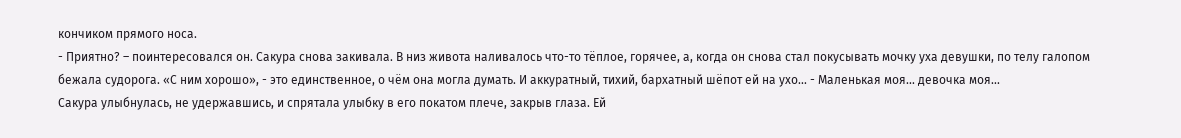кончиком прямого носа.
- Приятно? – поинтересовался он. Сакура снова закивала. В низ живота наливалось что-то тёплое, горячее, а, когда он снова стал покусывать мочку уха девушки, по телу галопом бежала судорога. «С ним хорошо», - это единственное, о чём она могла думать. И аккуратный, тихий, бархатный шёпот ей на ухо... - Маленькая моя... девочка моя...
Сакура улыбнулась, не удержавшись, и спрятала улыбку в его покатом плече, закрыв глаза. Ей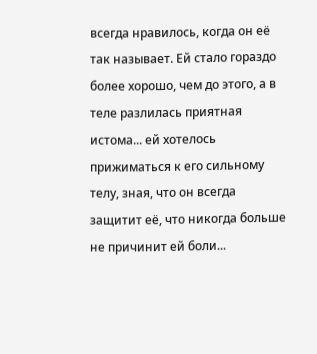всегда нравилось, когда он её так называет. Ей стало гораздо более хорошо, чем до этого, а в теле разлилась приятная истома... ей хотелось прижиматься к его сильному телу, зная, что он всегда защитит её, что никогда больше не причинит ей боли...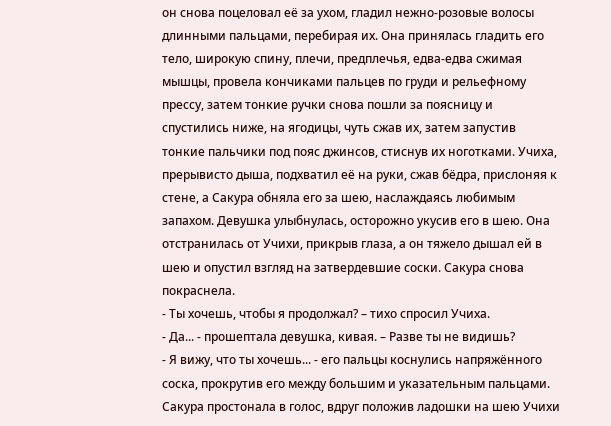он снова поцеловал её за ухом, гладил нежно-розовые волосы длинными пальцами, перебирая их. Она принялась гладить его тело, широкую спину, плечи, предплечья, едва-едва сжимая мышцы, провела кончиками пальцев по груди и рельефному прессу, затем тонкие ручки снова пошли за поясницу и спустились ниже, на ягодицы, чуть сжав их, затем запустив тонкие пальчики под пояс джинсов, стиснув их ноготками. Учиха, прерывисто дыша, подхватил её на руки, сжав бёдра, прислоняя к стене, а Сакура обняла его за шею, наслаждаясь любимым запахом. Девушка улыбнулась, осторожно укусив его в шею. Она отстранилась от Учихи, прикрыв глаза, а он тяжело дышал ей в шею и опустил взгляд на затвердевшие соски. Сакура снова покраснела.
- Ты хочешь, чтобы я продолжал? – тихо спросил Учиха.
- Да... - прошептала девушка, кивая. – Разве ты не видишь?
- Я вижу, что ты хочешь... - его пальцы коснулись напряжённого соска, прокрутив его между большим и указательным пальцами.
Сакура простонала в голос, вдруг положив ладошки на шею Учихи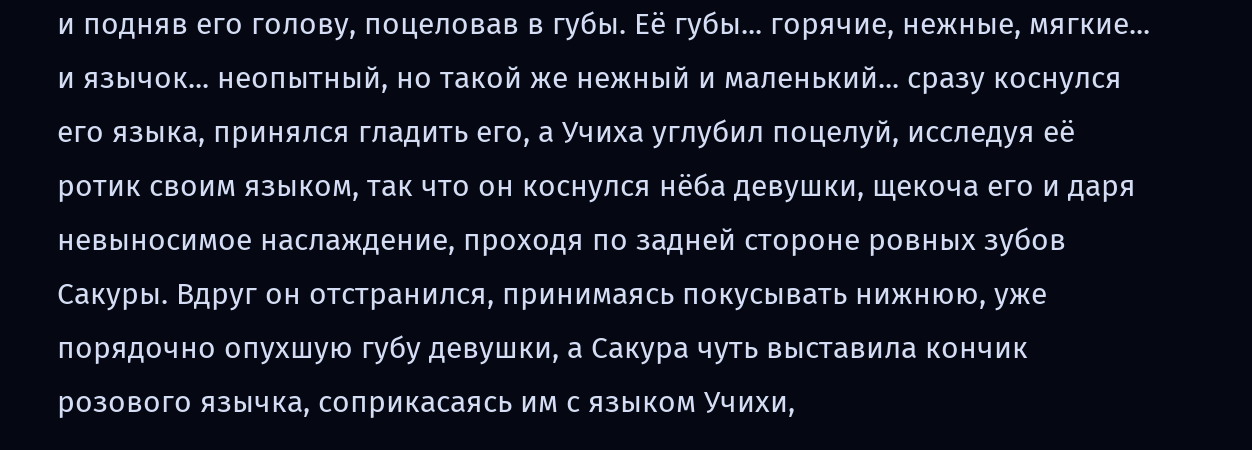и подняв его голову, поцеловав в губы. Её губы... горячие, нежные, мягкие... и язычок... неопытный, но такой же нежный и маленький... сразу коснулся его языка, принялся гладить его, а Учиха углубил поцелуй, исследуя её ротик своим языком, так что он коснулся нёба девушки, щекоча его и даря невыносимое наслаждение, проходя по задней стороне ровных зубов Сакуры. Вдруг он отстранился, принимаясь покусывать нижнюю, уже порядочно опухшую губу девушки, а Сакура чуть выставила кончик розового язычка, соприкасаясь им с языком Учихи,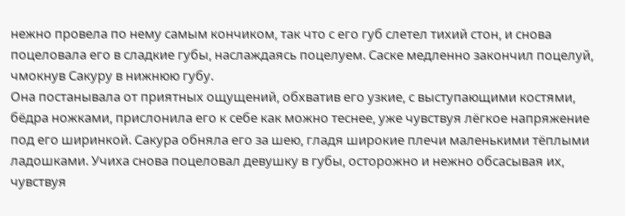нежно провела по нему самым кончиком, так что с его губ слетел тихий стон, и снова поцеловала его в сладкие губы, наслаждаясь поцелуем. Саске медленно закончил поцелуй, чмокнув Сакуру в нижнюю губу.
Она постанывала от приятных ощущений, обхватив его узкие, с выступающими костями, бёдра ножками, прислонила его к себе как можно теснее, уже чувствуя лёгкое напряжение под его ширинкой. Сакура обняла его за шею, гладя широкие плечи маленькими тёплыми ладошками. Учиха снова поцеловал девушку в губы, осторожно и нежно обсасывая их, чувствуя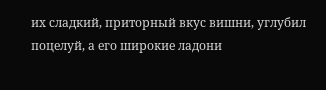их сладкий, приторный вкус вишни, углубил поцелуй, а его широкие ладони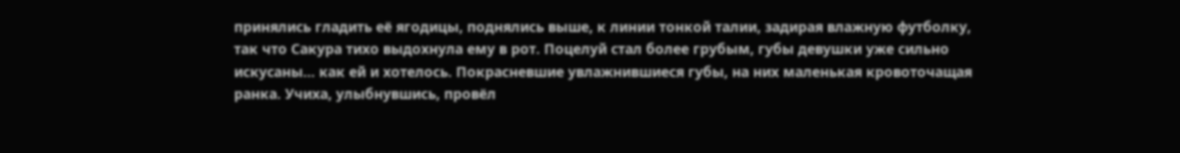принялись гладить её ягодицы, поднялись выше, к линии тонкой талии, задирая влажную футболку, так что Сакура тихо выдохнула ему в рот. Поцелуй стал более грубым, губы девушки уже сильно искусаны... как ей и хотелось. Покрасневшие увлажнившиеся губы, на них маленькая кровоточащая ранка. Учиха, улыбнувшись, провёл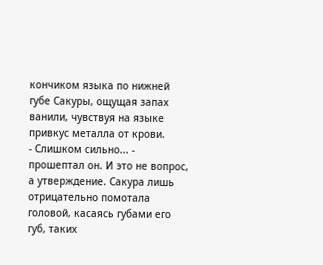кончиком языка по нижней губе Сакуры, ощущая запах ванили, чувствуя на языке привкус металла от крови.
- Слишком сильно... - прошептал он. И это не вопрос, а утверждение. Сакура лишь отрицательно помотала головой, касаясь губами его губ, таких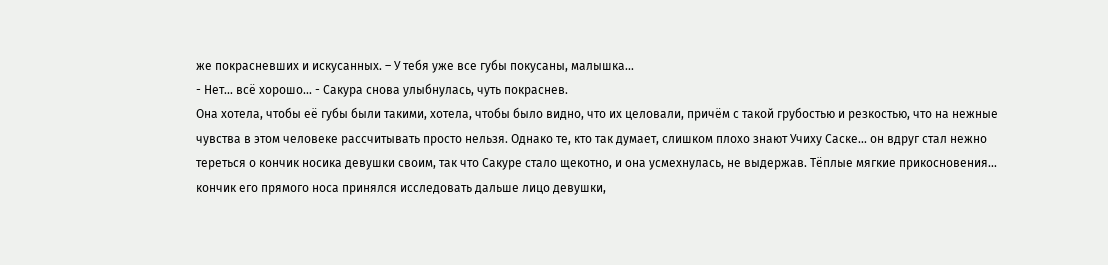же покрасневших и искусанных. – У тебя уже все губы покусаны, малышка...
- Нет... всё хорошо... - Сакура снова улыбнулась, чуть покраснев.
Она хотела, чтобы её губы были такими, хотела, чтобы было видно, что их целовали, причём с такой грубостью и резкостью, что на нежные чувства в этом человеке рассчитывать просто нельзя. Однако те, кто так думает, слишком плохо знают Учиху Саске... он вдруг стал нежно тереться о кончик носика девушки своим, так что Сакуре стало щекотно, и она усмехнулась, не выдержав. Тёплые мягкие прикосновения... кончик его прямого носа принялся исследовать дальше лицо девушки,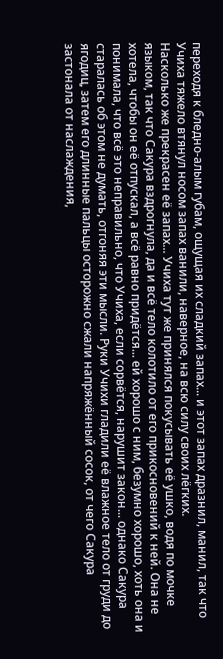переходя к бледно-алым губам, ощущая их сладкий запах... и этот запах дразнил, манил, так что Учиха тяжело втянул носом запах ванили, наверное, на всю силу своих лёгких.
Насколько же прекрасен её запах... Учиха тут же принялся покусывать её ушко, водя по мочке языком, так что Сакура вздрогнула, да и всё тело колотило от его прикосновений к ней. Она не хотела, чтобы он её отпускал, а всё равно придётся... ей хорошо с ним, безумно хорошо, хоть она и понимала, что всё это неправильно, что Учиха, если сорвётся, нарушит закон... однако Сакура старалась об этом не думать, отгоняя эти мысли. Руки Учихи гладили её влажное тело от груди до ягодиц, затем его длинные пальцы осторожно сжали напряжённый сосок, от чего Сакура застонала от наслаждения,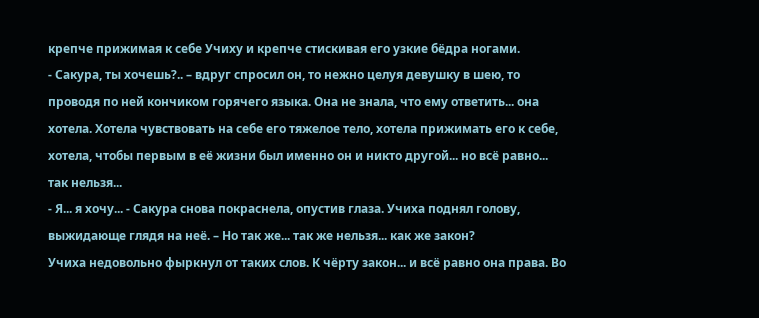крепче прижимая к себе Учиху и крепче стискивая его узкие бёдра ногами.
- Сакура, ты хочешь?.. – вдруг спросил он, то нежно целуя девушку в шею, то проводя по ней кончиком горячего языка. Она не знала, что ему ответить... она хотела. Хотела чувствовать на себе его тяжелое тело, хотела прижимать его к себе, хотела, чтобы первым в её жизни был именно он и никто другой... но всё равно... так нельзя...
- Я... я хочу... - Сакура снова покраснела, опустив глаза. Учиха поднял голову, выжидающе глядя на неё. – Но так же... так же нельзя... как же закон?
Учиха недовольно фыркнул от таких слов. К чёрту закон... и всё равно она права. Во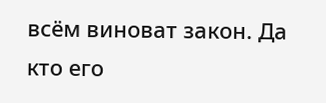всём виноват закон. Да кто его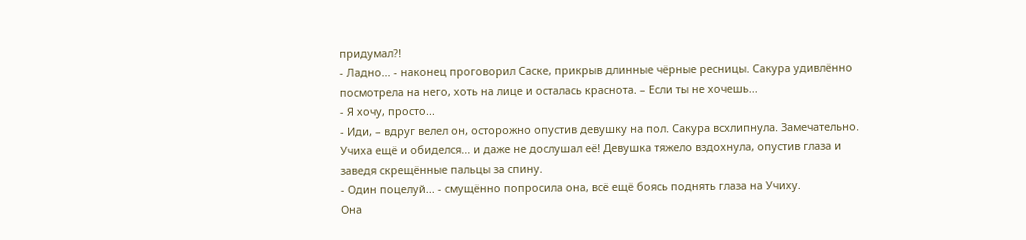придумал?!
- Ладно... - наконец проговорил Саске, прикрыв длинные чёрные ресницы. Сакура удивлённо посмотрела на него, хоть на лице и осталась краснота. – Если ты не хочешь...
- Я хочу, просто...
- Иди, – вдруг велел он, осторожно опустив девушку на пол. Сакура всхлипнула. Замечательно. Учиха ещё и обиделся... и даже не дослушал её! Девушка тяжело вздохнула, опустив глаза и заведя скрещённые пальцы за спину.
- Один поцелуй... - смущённо попросила она, всё ещё боясь поднять глаза на Учиху.
Она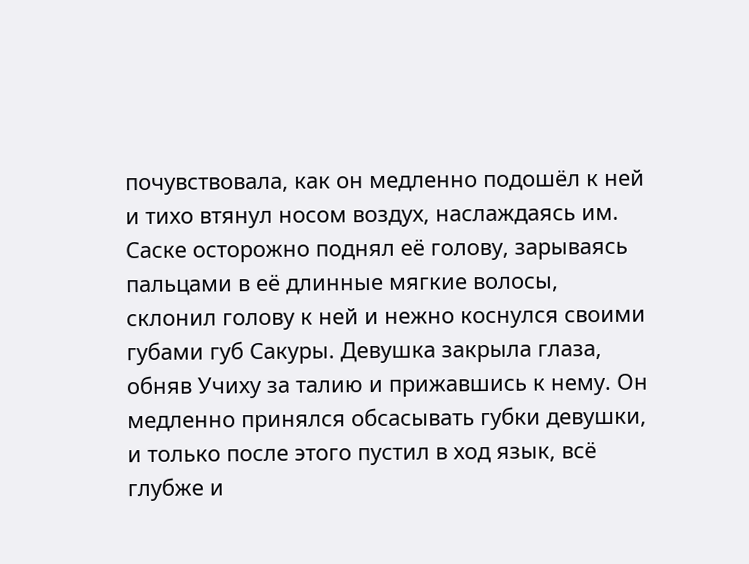почувствовала, как он медленно подошёл к ней и тихо втянул носом воздух, наслаждаясь им. Саске осторожно поднял её голову, зарываясь пальцами в её длинные мягкие волосы, склонил голову к ней и нежно коснулся своими губами губ Сакуры. Девушка закрыла глаза, обняв Учиху за талию и прижавшись к нему. Он медленно принялся обсасывать губки девушки, и только после этого пустил в ход язык, всё глубже и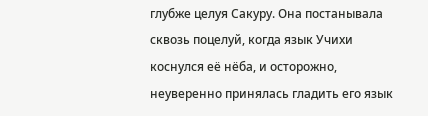глубже целуя Сакуру. Она постанывала сквозь поцелуй, когда язык Учихи коснулся её нёба, и осторожно, неуверенно принялась гладить его язык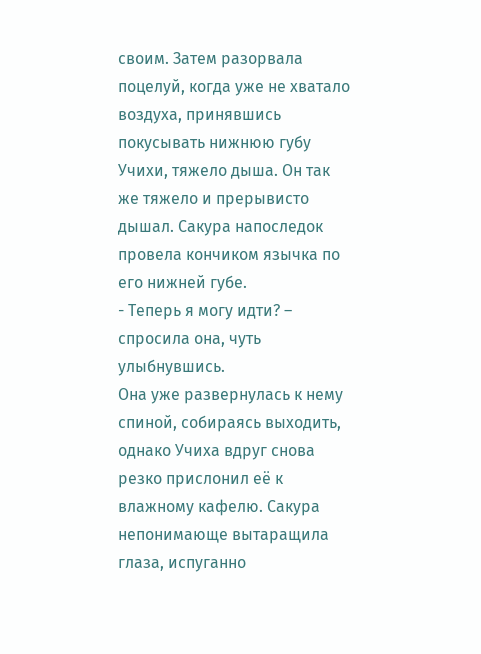своим. Затем разорвала поцелуй, когда уже не хватало воздуха, принявшись покусывать нижнюю губу Учихи, тяжело дыша. Он так же тяжело и прерывисто дышал. Сакура напоследок провела кончиком язычка по его нижней губе.
- Теперь я могу идти? – спросила она, чуть улыбнувшись.
Она уже развернулась к нему спиной, собираясь выходить, однако Учиха вдруг снова резко прислонил её к влажному кафелю. Сакура непонимающе вытаращила глаза, испуганно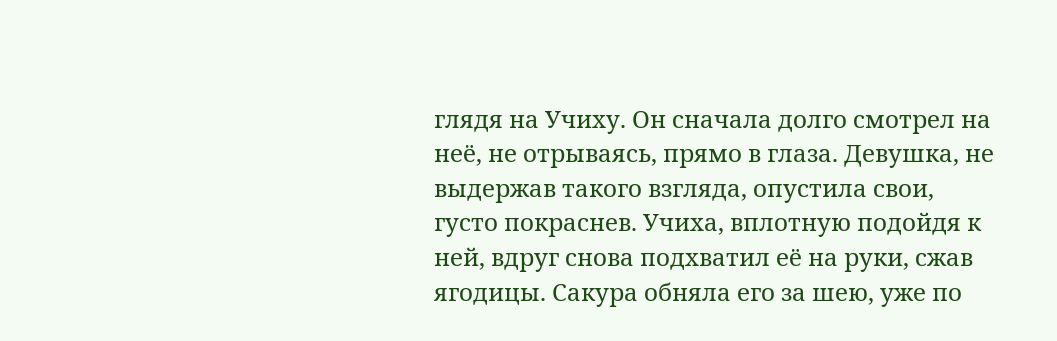глядя на Учиху. Он сначала долго смотрел на неё, не отрываясь, прямо в глаза. Девушка, не выдержав такого взгляда, опустила свои, густо покраснев. Учиха, вплотную подойдя к ней, вдруг снова подхватил её на руки, сжав ягодицы. Сакура обняла его за шею, уже по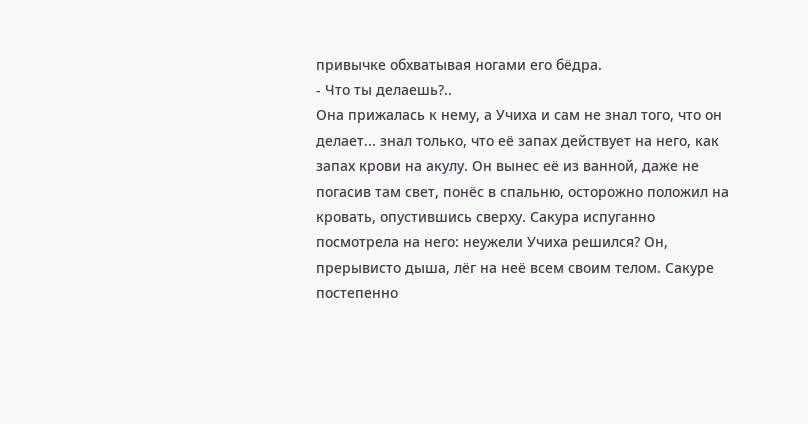привычке обхватывая ногами его бёдра.
- Что ты делаешь?..
Она прижалась к нему, а Учиха и сам не знал того, что он делает... знал только, что её запах действует на него, как запах крови на акулу. Он вынес её из ванной, даже не погасив там свет, понёс в спальню, осторожно положил на кровать, опустившись сверху. Сакура испуганно посмотрела на него: неужели Учиха решился? Он, прерывисто дыша, лёг на неё всем своим телом. Сакуре постепенно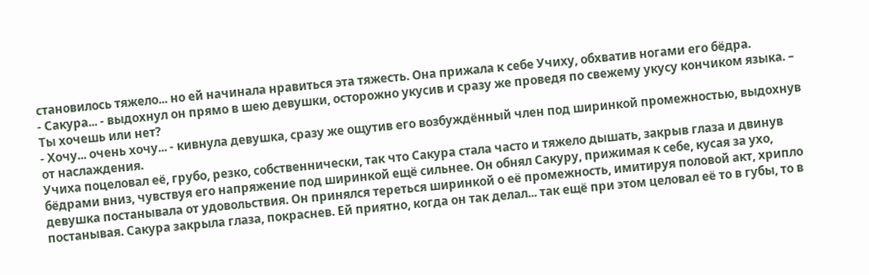становилось тяжело... но ей начинала нравиться эта тяжесть. Она прижала к себе Учиху, обхватив ногами его бёдра.
- Сакура... - выдохнул он прямо в шею девушки, осторожно укусив и сразу же проведя по свежему укусу кончиком языка. – Ты хочешь или нет?
- Хочу... очень хочу... - кивнула девушка, сразу же ощутив его возбуждённый член под ширинкой промежностью, выдохнув от наслаждения.
Учиха поцеловал её, грубо, резко, собственнически, так что Сакура стала часто и тяжело дышать, закрыв глаза и двинув бёдрами вниз, чувствуя его напряжение под ширинкой ещё сильнее. Он обнял Сакуру, прижимая к себе, кусая за ухо, девушка постанывала от удовольствия. Он принялся тереться ширинкой о её промежность, имитируя половой акт, хрипло постанывая. Сакура закрыла глаза, покраснев. Ей приятно, когда он так делал... так ещё при этом целовал её то в губы, то в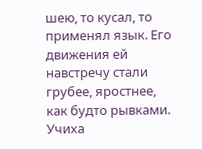шею, то кусал, то применял язык. Его движения ей навстречу стали грубее, яростнее, как будто рывками. Учиха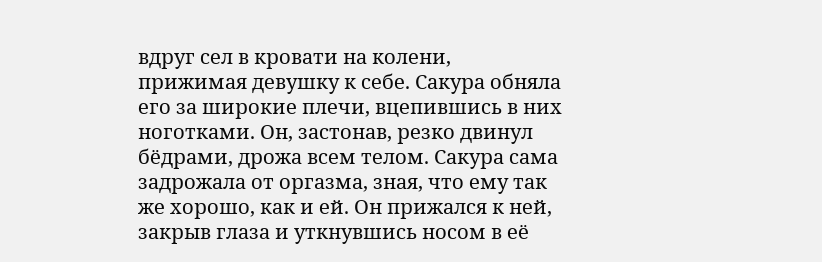вдруг сел в кровати на колени, прижимая девушку к себе. Сакура обняла его за широкие плечи, вцепившись в них ноготками. Он, застонав, резко двинул бёдрами, дрожа всем телом. Сакура сама задрожала от оргазма, зная, что ему так же хорошо, как и ей. Он прижался к ней, закрыв глаза и уткнувшись носом в её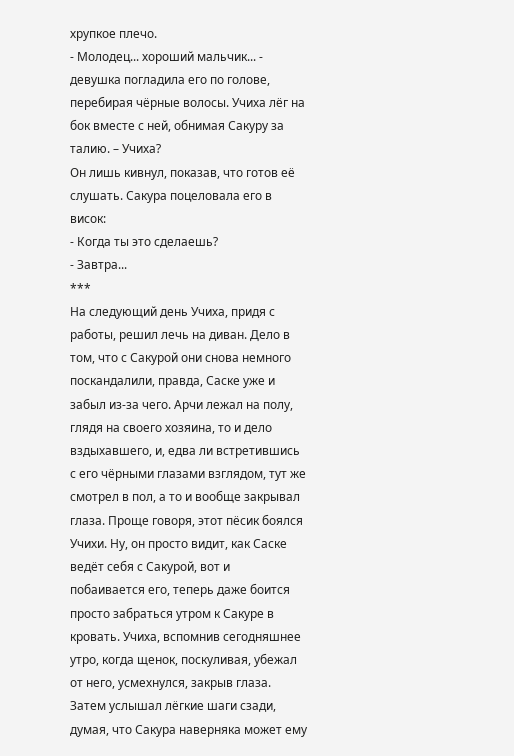хрупкое плечо.
- Молодец... хороший мальчик... - девушка погладила его по голове, перебирая чёрные волосы. Учиха лёг на бок вместе с ней, обнимая Сакуру за талию. – Учиха?
Он лишь кивнул, показав, что готов её слушать. Сакура поцеловала его в висок:
- Когда ты это сделаешь?
- Завтра...
***
На следующий день Учиха, придя с работы, решил лечь на диван. Дело в том, что с Сакурой они снова немного поскандалили, правда, Саске уже и забыл из-за чего. Арчи лежал на полу, глядя на своего хозяина, то и дело вздыхавшего, и, едва ли встретившись с его чёрными глазами взглядом, тут же смотрел в пол, а то и вообще закрывал глаза. Проще говоря, этот пёсик боялся Учихи. Ну, он просто видит, как Саске ведёт себя с Сакурой, вот и побаивается его, теперь даже боится просто забраться утром к Сакуре в кровать. Учиха, вспомнив сегодняшнее утро, когда щенок, поскуливая, убежал от него, усмехнулся, закрыв глаза. Затем услышал лёгкие шаги сзади, думая, что Сакура наверняка может ему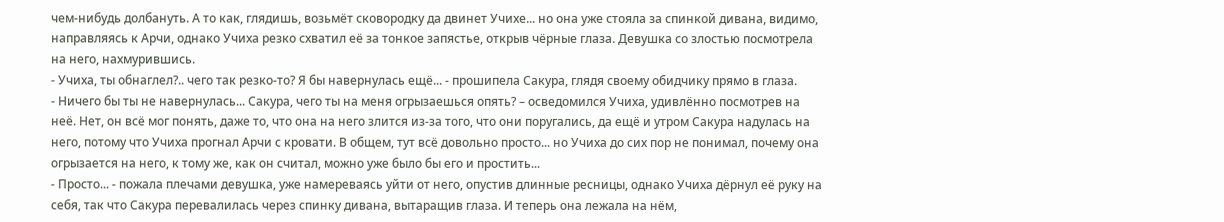чем-нибудь долбануть. А то как, глядишь, возьмёт сковородку да двинет Учихе... но она уже стояла за спинкой дивана, видимо, направляясь к Арчи, однако Учиха резко схватил её за тонкое запястье, открыв чёрные глаза. Девушка со злостью посмотрела на него, нахмурившись.
- Учиха, ты обнаглел?.. чего так резко-то? Я бы навернулась ещё... - прошипела Сакура, глядя своему обидчику прямо в глаза.
- Ничего бы ты не навернулась... Сакура, чего ты на меня огрызаешься опять? – осведомился Учиха, удивлённо посмотрев на неё. Нет, он всё мог понять, даже то, что она на него злится из-за того, что они поругались, да ещё и утром Сакура надулась на него, потому что Учиха прогнал Арчи с кровати. В общем, тут всё довольно просто... но Учиха до сих пор не понимал, почему она огрызается на него, к тому же, как он считал, можно уже было бы его и простить...
- Просто... - пожала плечами девушка, уже намереваясь уйти от него, опустив длинные ресницы, однако Учиха дёрнул её руку на себя, так что Сакура перевалилась через спинку дивана, вытаращив глаза. И теперь она лежала на нём,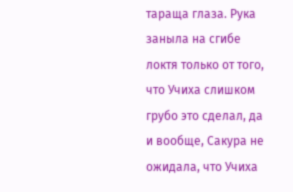тараща глаза. Рука заныла на сгибе локтя только от того, что Учиха слишком грубо это сделал, да и вообще, Сакура не ожидала, что Учиха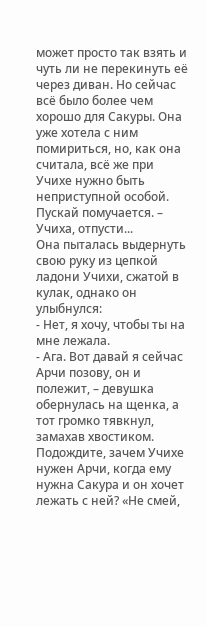может просто так взять и чуть ли не перекинуть её через диван. Но сейчас всё было более чем хорошо для Сакуры. Она уже хотела с ним помириться, но, как она считала, всё же при Учихе нужно быть неприступной особой. Пускай помучается. – Учиха, отпусти...
Она пыталась выдернуть свою руку из цепкой ладони Учихи, сжатой в кулак, однако он улыбнулся:
- Нет, я хочу, чтобы ты на мне лежала.
- Ага. Вот давай я сейчас Арчи позову, он и полежит, – девушка обернулась на щенка, а тот громко тявкнул, замахав хвостиком. Подождите, зачем Учихе нужен Арчи, когда ему нужна Сакура и он хочет лежать с ней? «Не смей,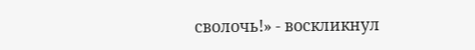сволочь!» - воскликнул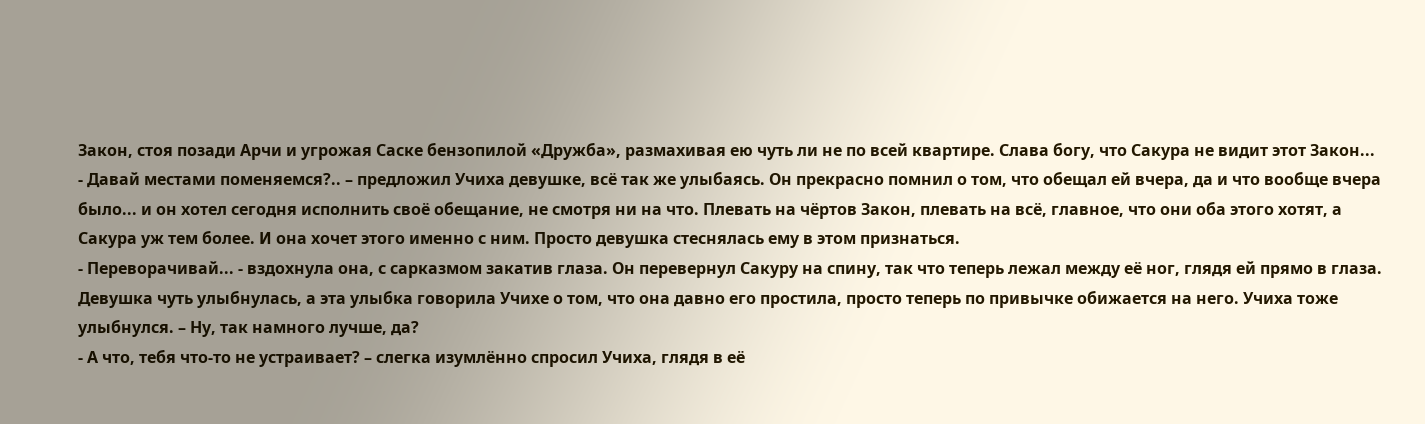Закон, стоя позади Арчи и угрожая Саске бензопилой «Дружба», размахивая ею чуть ли не по всей квартире. Слава богу, что Сакура не видит этот Закон...
- Давай местами поменяемся?.. – предложил Учиха девушке, всё так же улыбаясь. Он прекрасно помнил о том, что обещал ей вчера, да и что вообще вчера было... и он хотел сегодня исполнить своё обещание, не смотря ни на что. Плевать на чёртов Закон, плевать на всё, главное, что они оба этого хотят, а Сакура уж тем более. И она хочет этого именно с ним. Просто девушка стеснялась ему в этом признаться.
- Переворачивай... - вздохнула она, с сарказмом закатив глаза. Он перевернул Сакуру на спину, так что теперь лежал между её ног, глядя ей прямо в глаза. Девушка чуть улыбнулась, а эта улыбка говорила Учихе о том, что она давно его простила, просто теперь по привычке обижается на него. Учиха тоже улыбнулся. – Ну, так намного лучше, да?
- А что, тебя что-то не устраивает? – слегка изумлённо спросил Учиха, глядя в её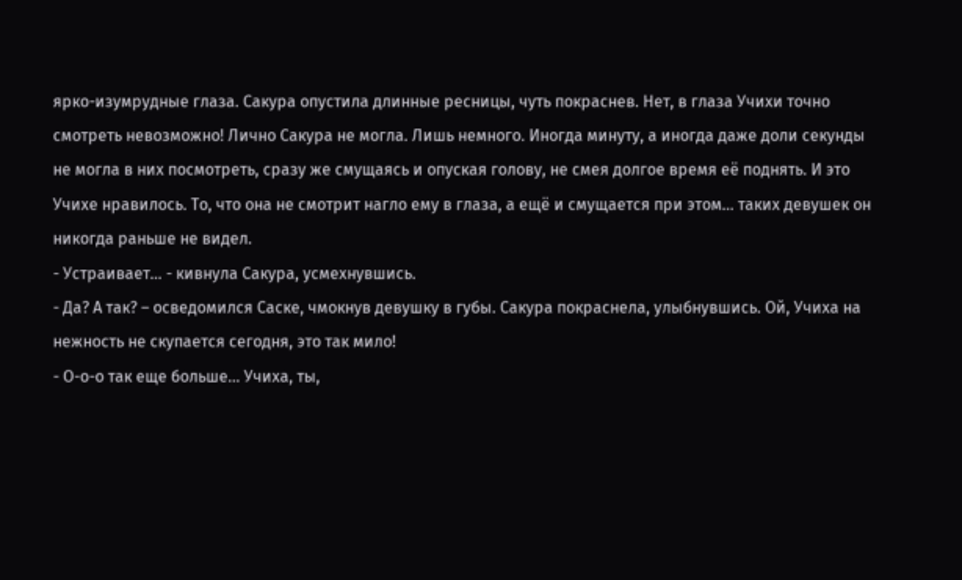ярко-изумрудные глаза. Сакура опустила длинные ресницы, чуть покраснев. Нет, в глаза Учихи точно смотреть невозможно! Лично Сакура не могла. Лишь немного. Иногда минуту, а иногда даже доли секунды не могла в них посмотреть, сразу же смущаясь и опуская голову, не смея долгое время её поднять. И это Учихе нравилось. То, что она не смотрит нагло ему в глаза, а ещё и смущается при этом... таких девушек он никогда раньше не видел.
- Устраивает... - кивнула Сакура, усмехнувшись.
- Да? А так? – осведомился Саске, чмокнув девушку в губы. Сакура покраснела, улыбнувшись. Ой, Учиха на нежность не скупается сегодня, это так мило!
- О-о-о так еще больше... Учиха, ты,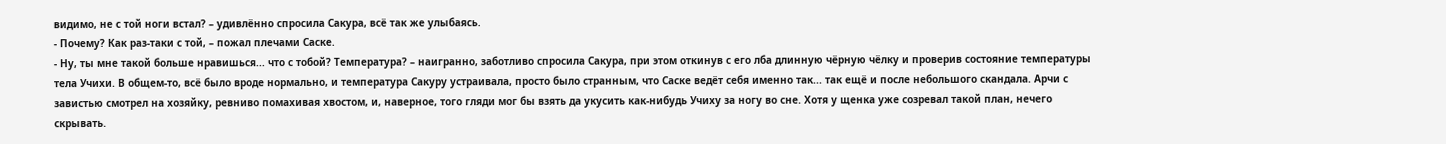видимо, не с той ноги встал? – удивлённо спросила Сакура, всё так же улыбаясь.
- Почему? Как раз-таки с той, – пожал плечами Саске.
- Ну, ты мне такой больше нравишься... что с тобой? Температура? – наигранно, заботливо спросила Сакура, при этом откинув с его лба длинную чёрную чёлку и проверив состояние температуры тела Учихи. В общем-то, всё было вроде нормально, и температура Сакуру устраивала, просто было странным, что Саске ведёт себя именно так... так ещё и после небольшого скандала. Арчи с завистью смотрел на хозяйку, ревниво помахивая хвостом, и, наверное, того гляди мог бы взять да укусить как-нибудь Учиху за ногу во сне. Хотя у щенка уже созревал такой план, нечего скрывать.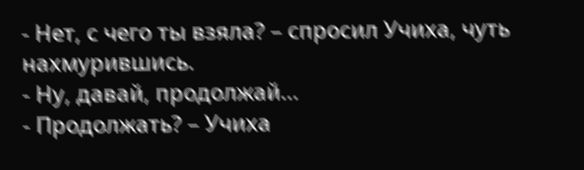- Нет, с чего ты взяла? – спросил Учиха, чуть нахмурившись.
- Ну, давай, продолжай...
- Продолжать? – Учиха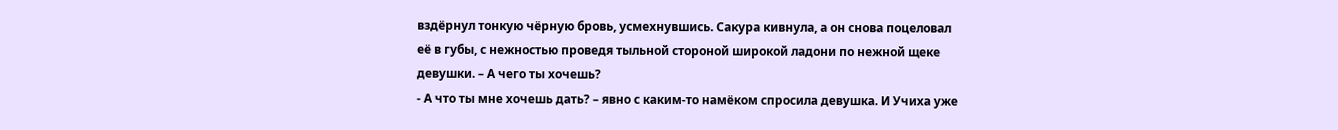вздёрнул тонкую чёрную бровь, усмехнувшись. Сакура кивнула, а он снова поцеловал её в губы, с нежностью проведя тыльной стороной широкой ладони по нежной щеке девушки. – А чего ты хочешь?
- А что ты мне хочешь дать? – явно с каким-то намёком спросила девушка. И Учиха уже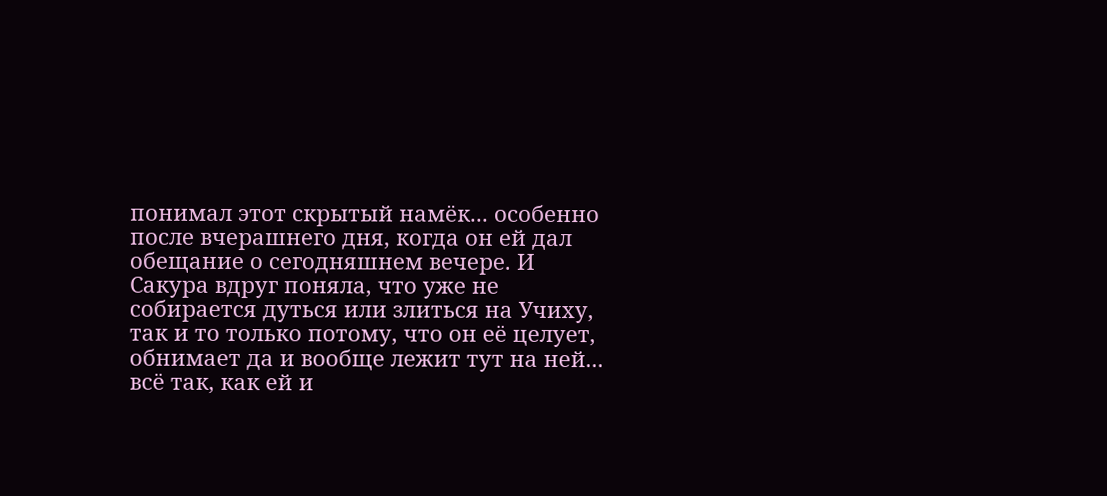понимал этот скрытый намёк... особенно после вчерашнего дня, когда он ей дал обещание о сегодняшнем вечере. И Сакура вдруг поняла, что уже не собирается дуться или злиться на Учиху, так и то только потому, что он её целует, обнимает да и вообще лежит тут на ней... всё так, как ей и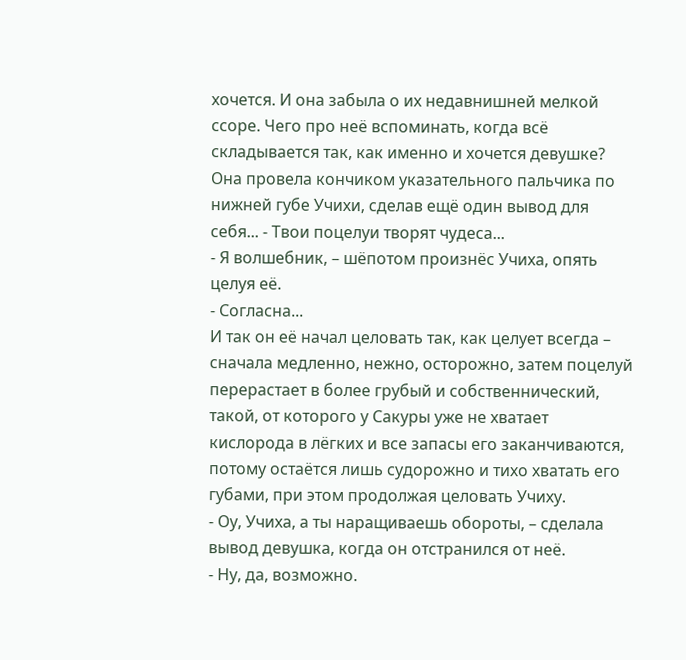хочется. И она забыла о их недавнишней мелкой ссоре. Чего про неё вспоминать, когда всё складывается так, как именно и хочется девушке? Она провела кончиком указательного пальчика по нижней губе Учихи, сделав ещё один вывод для себя... - Твои поцелуи творят чудеса...
- Я волшебник, – шёпотом произнёс Учиха, опять целуя её.
- Согласна...
И так он её начал целовать так, как целует всегда – сначала медленно, нежно, осторожно, затем поцелуй перерастает в более грубый и собственнический, такой, от которого у Сакуры уже не хватает кислорода в лёгких и все запасы его заканчиваются, потому остаётся лишь судорожно и тихо хватать его губами, при этом продолжая целовать Учиху.
- Оу, Учиха, а ты наращиваешь обороты, – сделала вывод девушка, когда он отстранился от неё.
- Ну, да, возможно.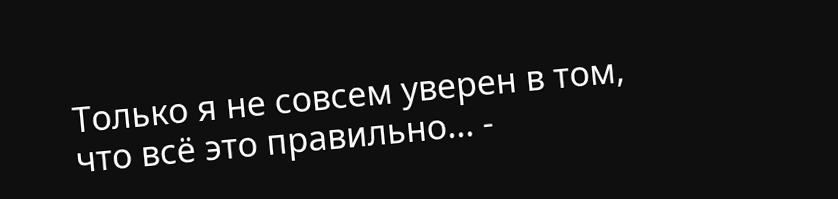Только я не совсем уверен в том, что всё это правильно... -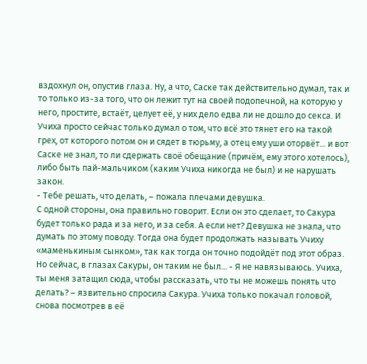вздохнул он, опустив глаза. Ну, а что, Саске так действительно думал, так и то только из-за того, что он лежит тут на своей подопечной, на которую у него, простите, встаёт, целует её, у них дело едва ли не дошло до секса. И Учиха просто сейчас только думал о том, что всё это тянет его на такой грех, от которого потом он и сядет в тюрьму, а отец ему уши оторвёт... и вот Саске не знал, то ли сдержать своё обещание (причём, ему этого хотелось), либо быть пай-мальчиком (каким Учиха никогда не был) и не нарушать закон.
- Тебе решать, что делать, – пожала плечами девушка.
С одной стороны, она правильно говорит. Если он это сделает, то Сакура будет только рада и за него, и за себя. А если нет? Девушка не знала, что думать по этому поводу. Тогда она будет продолжать называть Учиху «маменькиным сынком», так как тогда он точно подойдёт под этот образ. Но сейчас, в глазах Сакуры, он таким не был... - Я не навязываюсь. Учиха, ты меня затащил сюда, чтобы рассказать, что ты не можешь понять что делать? – язвительно спросила Сакура. Учиха только покачал головой, снова посмотрев в её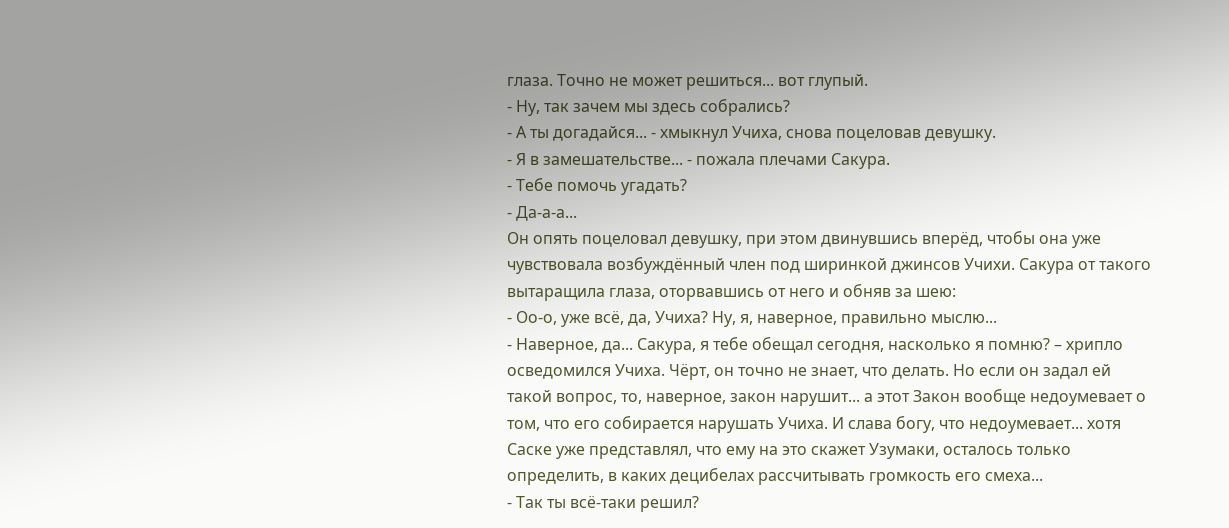глаза. Точно не может решиться... вот глупый.
- Ну, так зачем мы здесь собрались?
- А ты догадайся... - хмыкнул Учиха, снова поцеловав девушку.
- Я в замешательстве... - пожала плечами Сакура.
- Тебе помочь угадать?
- Да-а-а...
Он опять поцеловал девушку, при этом двинувшись вперёд, чтобы она уже чувствовала возбуждённый член под ширинкой джинсов Учихи. Сакура от такого вытаращила глаза, оторвавшись от него и обняв за шею:
- Оо-о, уже всё, да, Учиха? Ну, я, наверное, правильно мыслю...
- Наверное, да... Сакура, я тебе обещал сегодня, насколько я помню? – хрипло осведомился Учиха. Чёрт, он точно не знает, что делать. Но если он задал ей такой вопрос, то, наверное, закон нарушит... а этот Закон вообще недоумевает о том, что его собирается нарушать Учиха. И слава богу, что недоумевает... хотя Саске уже представлял, что ему на это скажет Узумаки, осталось только определить, в каких децибелах рассчитывать громкость его смеха...
- Так ты всё-таки решил?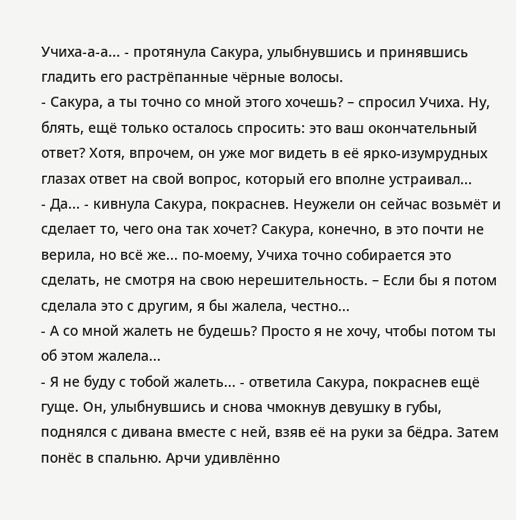Учиха-а-а... - протянула Сакура, улыбнувшись и принявшись гладить его растрёпанные чёрные волосы.
- Сакура, а ты точно со мной этого хочешь? – спросил Учиха. Ну, блять, ещё только осталось спросить: это ваш окончательный ответ? Хотя, впрочем, он уже мог видеть в её ярко-изумрудных глазах ответ на свой вопрос, который его вполне устраивал...
- Да... - кивнула Сакура, покраснев. Неужели он сейчас возьмёт и сделает то, чего она так хочет? Сакура, конечно, в это почти не верила, но всё же... по-моему, Учиха точно собирается это сделать, не смотря на свою нерешительность. – Если бы я потом сделала это с другим, я бы жалела, честно...
- А со мной жалеть не будешь? Просто я не хочу, чтобы потом ты об этом жалела...
- Я не буду с тобой жалеть... - ответила Сакура, покраснев ещё гуще. Он, улыбнувшись и снова чмокнув девушку в губы, поднялся с дивана вместе с ней, взяв её на руки за бёдра. Затем понёс в спальню. Арчи удивлённо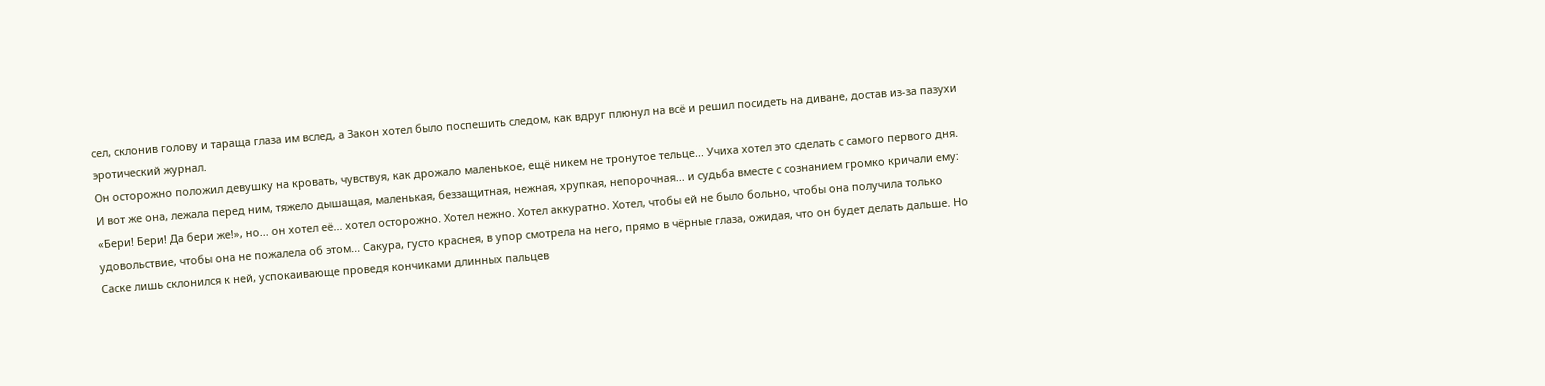сел, склонив голову и тараща глаза им вслед, а Закон хотел было поспешить следом, как вдруг плюнул на всё и решил посидеть на диване, достав из-за пазухи эротический журнал.
Он осторожно положил девушку на кровать, чувствуя, как дрожало маленькое, ещё никем не тронутое тельце... Учиха хотел это сделать с самого первого дня. И вот же она, лежала перед ним, тяжело дышащая, маленькая, беззащитная, нежная, хрупкая, непорочная... и судьба вместе с сознанием громко кричали ему: «Бери! Бери! Да бери же!», но... он хотел её... хотел осторожно. Хотел нежно. Хотел аккуратно. Хотел, чтобы ей не было больно, чтобы она получила только удовольствие, чтобы она не пожалела об этом... Сакура, густо краснея, в упор смотрела на него, прямо в чёрные глаза, ожидая, что он будет делать дальше. Но Саске лишь склонился к ней, успокаивающе проведя кончиками длинных пальцев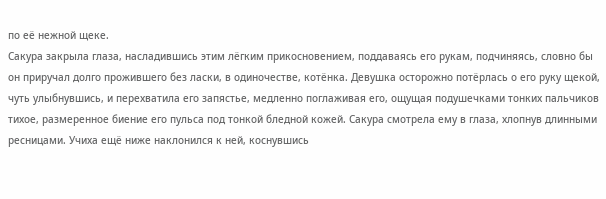по её нежной щеке.
Сакура закрыла глаза, насладившись этим лёгким прикосновением, поддаваясь его рукам, подчиняясь, словно бы он приручал долго прожившего без ласки, в одиночестве, котёнка. Девушка осторожно потёрлась о его руку щекой, чуть улыбнувшись, и перехватила его запястье, медленно поглаживая его, ощущая подушечками тонких пальчиков тихое, размеренное биение его пульса под тонкой бледной кожей. Сакура смотрела ему в глаза, хлопнув длинными ресницами. Учиха ещё ниже наклонился к ней, коснувшись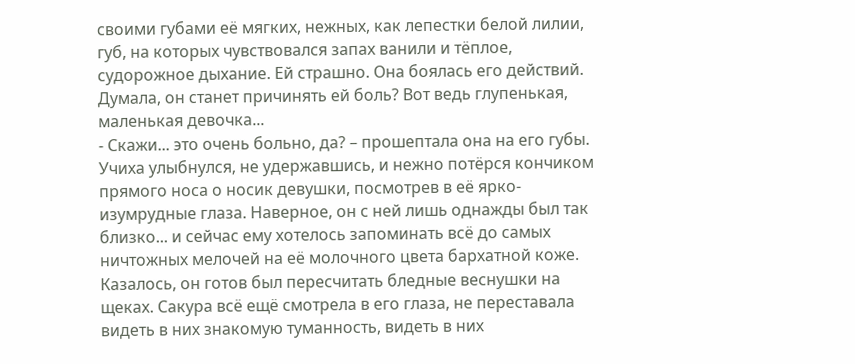своими губами её мягких, нежных, как лепестки белой лилии, губ, на которых чувствовался запах ванили и тёплое, судорожное дыхание. Ей страшно. Она боялась его действий. Думала, он станет причинять ей боль? Вот ведь глупенькая, маленькая девочка...
- Скажи... это очень больно, да? – прошептала она на его губы.
Учиха улыбнулся, не удержавшись, и нежно потёрся кончиком прямого носа о носик девушки, посмотрев в её ярко-изумрудные глаза. Наверное, он с ней лишь однажды был так близко... и сейчас ему хотелось запоминать всё до самых ничтожных мелочей на её молочного цвета бархатной коже. Казалось, он готов был пересчитать бледные веснушки на щеках. Сакура всё ещё смотрела в его глаза, не переставала видеть в них знакомую туманность, видеть в них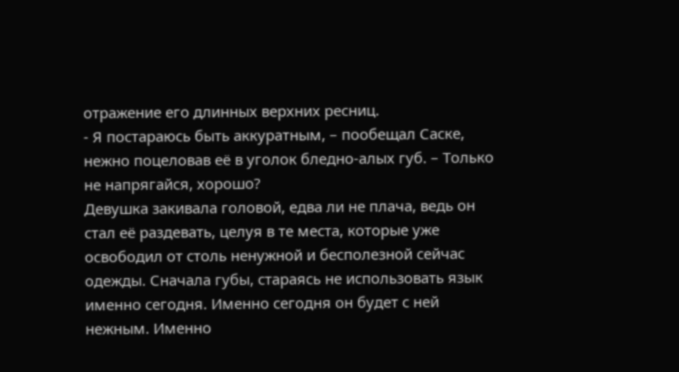отражение его длинных верхних ресниц.
- Я постараюсь быть аккуратным, – пообещал Саске, нежно поцеловав её в уголок бледно-алых губ. – Только не напрягайся, хорошо?
Девушка закивала головой, едва ли не плача, ведь он стал её раздевать, целуя в те места, которые уже освободил от столь ненужной и бесполезной сейчас одежды. Сначала губы, стараясь не использовать язык именно сегодня. Именно сегодня он будет с ней нежным. Именно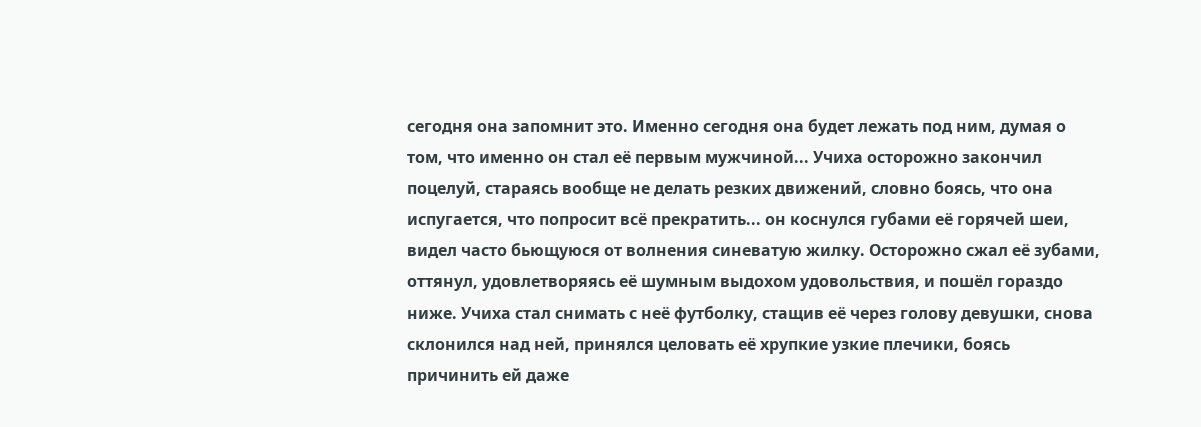сегодня она запомнит это. Именно сегодня она будет лежать под ним, думая о том, что именно он стал её первым мужчиной... Учиха осторожно закончил поцелуй, стараясь вообще не делать резких движений, словно боясь, что она испугается, что попросит всё прекратить... он коснулся губами её горячей шеи, видел часто бьющуюся от волнения синеватую жилку. Осторожно сжал её зубами, оттянул, удовлетворяясь её шумным выдохом удовольствия, и пошёл гораздо ниже. Учиха стал снимать с неё футболку, стащив её через голову девушки, снова склонился над ней, принялся целовать её хрупкие узкие плечики, боясь причинить ей даже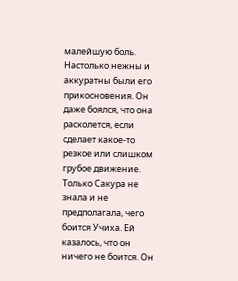малейшую боль.
Настолько нежны и аккуратны были его прикосновения. Он даже боялся, что она расколется, если сделает какое-то резкое или слишком грубое движение. Только Сакура не знала и не предполагала, чего боится Учиха. Ей казалось, что он ничего не боится. Он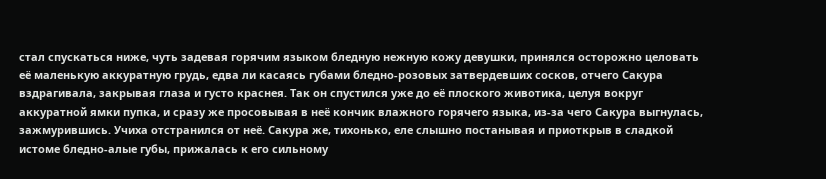стал спускаться ниже, чуть задевая горячим языком бледную нежную кожу девушки, принялся осторожно целовать её маленькую аккуратную грудь, едва ли касаясь губами бледно-розовых затвердевших сосков, отчего Сакура вздрагивала, закрывая глаза и густо краснея. Так он спустился уже до её плоского животика, целуя вокруг аккуратной ямки пупка, и сразу же просовывая в неё кончик влажного горячего языка, из-за чего Сакура выгнулась, зажмурившись. Учиха отстранился от неё. Сакура же, тихонько, еле слышно постанывая и приоткрыв в сладкой истоме бледно-алые губы, прижалась к его сильному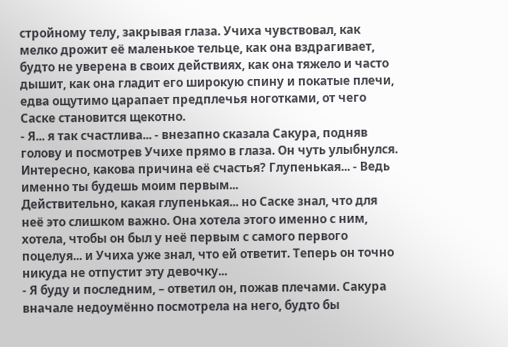стройному телу, закрывая глаза. Учиха чувствовал, как мелко дрожит её маленькое тельце, как она вздрагивает, будто не уверена в своих действиях, как она тяжело и часто дышит, как она гладит его широкую спину и покатые плечи, едва ощутимо царапает предплечья ноготками, от чего Саске становится щекотно.
- Я... я так счастлива... - внезапно сказала Сакура, подняв голову и посмотрев Учихе прямо в глаза. Он чуть улыбнулся. Интересно, какова причина её счастья? Глупенькая... - Ведь именно ты будешь моим первым...
Действительно, какая глупенькая... но Саске знал, что для неё это слишком важно. Она хотела этого именно с ним, хотела, чтобы он был у неё первым с самого первого поцелуя... и Учиха уже знал, что ей ответит. Теперь он точно никуда не отпустит эту девочку...
- Я буду и последним, – ответил он, пожав плечами. Сакура вначале недоумённо посмотрела на него, будто бы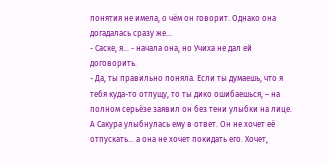понятия не имела, о чём он говорит. Однако она догадалась сразу же...
- Саске, я... - начала она, но Учиха не дал ей договорить.
- Да, ты правильно поняла. Если ты думаешь, что я тебя куда-то отпущу, то ты дико ошибаешься, – на полном серьёзе заявил он без тени улыбки на лице.
А Сакура улыбнулась ему в ответ. Он не хочет её отпускать... а она не хочет покидать его. Хочет,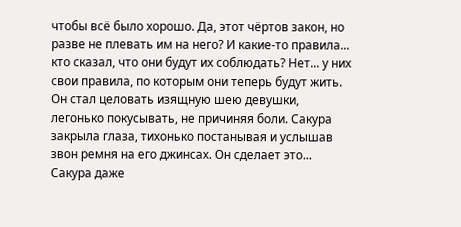чтобы всё было хорошо. Да, этот чёртов закон, но разве не плевать им на него? И какие-то правила... кто сказал, что они будут их соблюдать? Нет... у них свои правила, по которым они теперь будут жить. Он стал целовать изящную шею девушки, легонько покусывать, не причиняя боли. Сакура закрыла глаза, тихонько постанывая и услышав звон ремня на его джинсах. Он сделает это... Сакура даже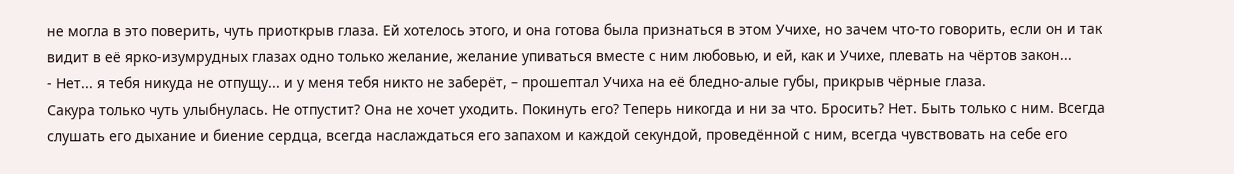не могла в это поверить, чуть приоткрыв глаза. Ей хотелось этого, и она готова была признаться в этом Учихе, но зачем что-то говорить, если он и так видит в её ярко-изумрудных глазах одно только желание, желание упиваться вместе с ним любовью, и ей, как и Учихе, плевать на чёртов закон...
- Нет... я тебя никуда не отпущу... и у меня тебя никто не заберёт, – прошептал Учиха на её бледно-алые губы, прикрыв чёрные глаза.
Сакура только чуть улыбнулась. Не отпустит? Она не хочет уходить. Покинуть его? Теперь никогда и ни за что. Бросить? Нет. Быть только с ним. Всегда слушать его дыхание и биение сердца, всегда наслаждаться его запахом и каждой секундой, проведённой с ним, всегда чувствовать на себе его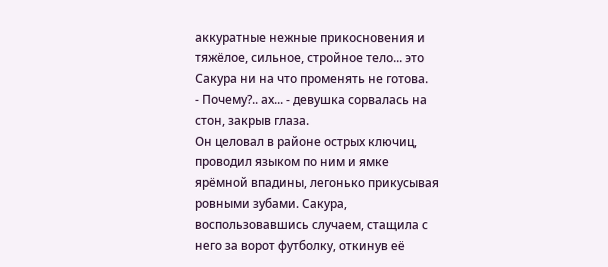аккуратные нежные прикосновения и тяжёлое, сильное, стройное тело... это Сакура ни на что променять не готова.
- Почему?.. ах... - девушка сорвалась на стон, закрыв глаза.
Он целовал в районе острых ключиц, проводил языком по ним и ямке ярёмной впадины, легонько прикусывая ровными зубами. Сакура, воспользовавшись случаем, стащила с него за ворот футболку, откинув её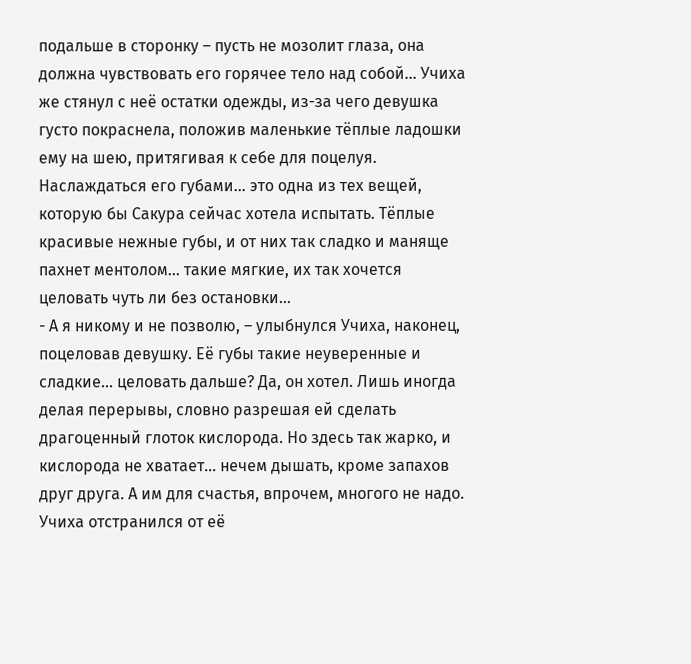подальше в сторонку – пусть не мозолит глаза, она должна чувствовать его горячее тело над собой... Учиха же стянул с неё остатки одежды, из-за чего девушка густо покраснела, положив маленькие тёплые ладошки ему на шею, притягивая к себе для поцелуя. Наслаждаться его губами... это одна из тех вещей, которую бы Сакура сейчас хотела испытать. Тёплые красивые нежные губы, и от них так сладко и маняще пахнет ментолом... такие мягкие, их так хочется целовать чуть ли без остановки...
- А я никому и не позволю, – улыбнулся Учиха, наконец, поцеловав девушку. Её губы такие неуверенные и сладкие... целовать дальше? Да, он хотел. Лишь иногда делая перерывы, словно разрешая ей сделать драгоценный глоток кислорода. Но здесь так жарко, и кислорода не хватает... нечем дышать, кроме запахов друг друга. А им для счастья, впрочем, многого не надо. Учиха отстранился от её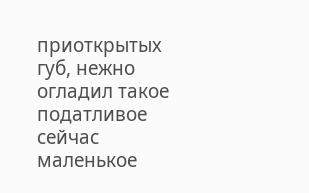приоткрытых губ, нежно огладил такое податливое сейчас маленькое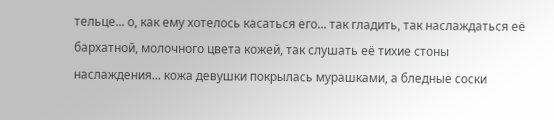тельце... о, как ему хотелось касаться его... так гладить, так наслаждаться её бархатной, молочного цвета кожей, так слушать её тихие стоны наслаждения... кожа девушки покрылась мурашками, а бледные соски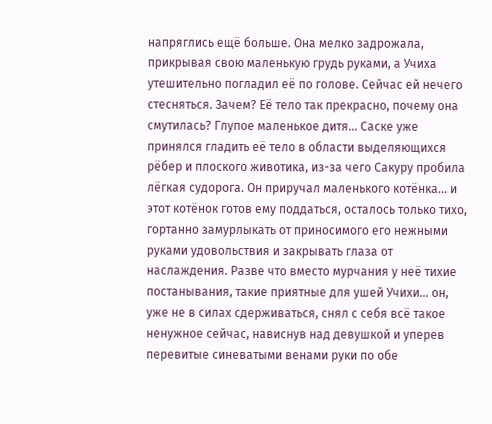напряглись ещё больше. Она мелко задрожала, прикрывая свою маленькую грудь руками, а Учиха утешительно погладил её по голове. Сейчас ей нечего стесняться. Зачем? Её тело так прекрасно, почему она смутилась? Глупое маленькое дитя... Саске уже принялся гладить её тело в области выделяющихся рёбер и плоского животика, из-за чего Сакуру пробила лёгкая судорога. Он приручал маленького котёнка... и этот котёнок готов ему поддаться, осталось только тихо, гортанно замурлыкать от приносимого его нежными руками удовольствия и закрывать глаза от наслаждения. Разве что вместо мурчания у неё тихие постанывания, такие приятные для ушей Учихи... он, уже не в силах сдерживаться, снял с себя всё такое ненужное сейчас, нависнув над девушкой и уперев перевитые синеватыми венами руки по обе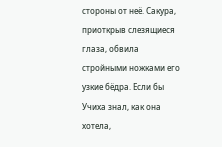стороны от неё. Сакура, приоткрыв слезящиеся глаза, обвила стройными ножками его узкие бёдра. Если бы Учиха знал, как она хотела,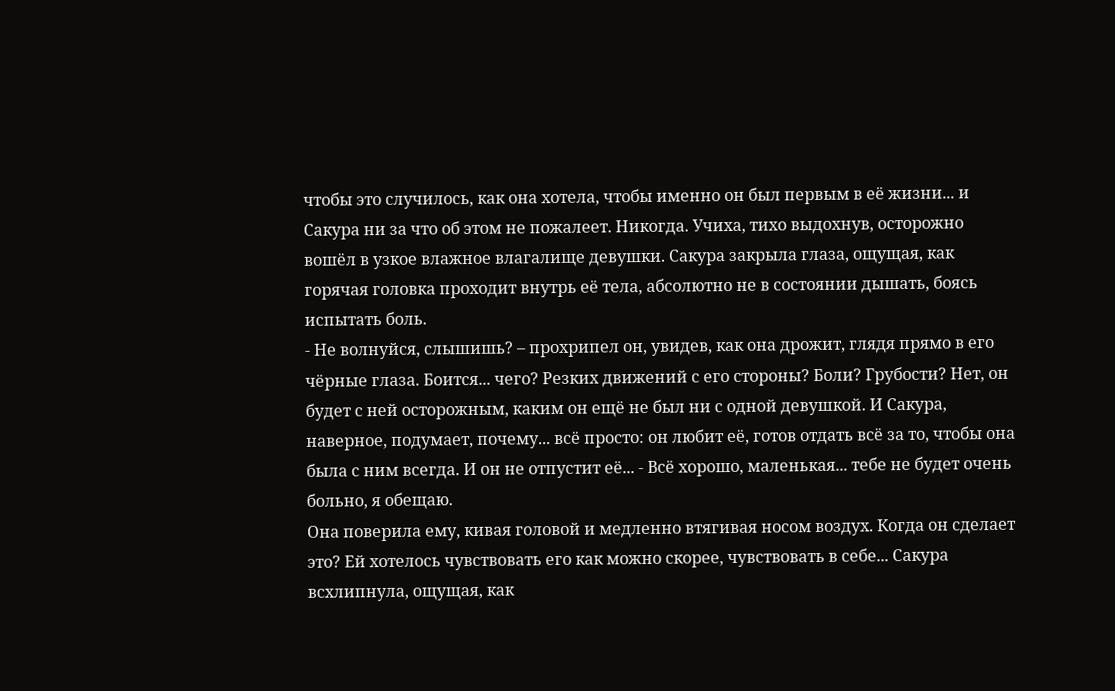чтобы это случилось, как она хотела, чтобы именно он был первым в её жизни... и Сакура ни за что об этом не пожалеет. Никогда. Учиха, тихо выдохнув, осторожно вошёл в узкое влажное влагалище девушки. Сакура закрыла глаза, ощущая, как горячая головка проходит внутрь её тела, абсолютно не в состоянии дышать, боясь испытать боль.
- Не волнуйся, слышишь? – прохрипел он, увидев, как она дрожит, глядя прямо в его чёрные глаза. Боится... чего? Резких движений с его стороны? Боли? Грубости? Нет, он будет с ней осторожным, каким он ещё не был ни с одной девушкой. И Сакура, наверное, подумает, почему... всё просто: он любит её, готов отдать всё за то, чтобы она была с ним всегда. И он не отпустит её... - Всё хорошо, маленькая... тебе не будет очень больно, я обещаю.
Она поверила ему, кивая головой и медленно втягивая носом воздух. Когда он сделает это? Ей хотелось чувствовать его как можно скорее, чувствовать в себе... Сакура всхлипнула, ощущая, как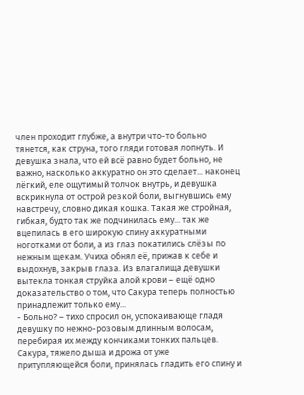член проходит глубже, а внутри что-то больно тянется, как струна, того гляди готовая лопнуть. И девушка знала, что ей всё равно будет больно, не важно, насколько аккуратно он это сделает... наконец лёгкий, еле ощутимый толчок внутрь, и девушка вскрикнула от острой резкой боли, выгнувшись ему навстречу, словно дикая кошка. Такая же стройная, гибкая, будто так же подчинилась ему... так же вцепилась в его широкую спину аккуратными ноготками от боли, а из глаз покатились слёзы по нежным щекам. Учиха обнял её, прижав к себе и выдохнув, закрыв глаза. Из влагалища девушки вытекла тонкая струйка алой крови – ещё одно доказательство о том, что Сакура теперь полностью принадлежит только ему...
- Больно? – тихо спросил он, успокаивающе гладя девушку по нежно-розовым длинным волосам, перебирая их между кончиками тонких пальцев. Сакура, тяжело дыша и дрожа от уже притупляющейся боли, принялась гладить его спину и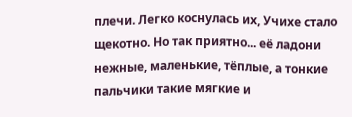плечи. Легко коснулась их, Учихе стало щекотно. Но так приятно... её ладони нежные, маленькие, тёплые, а тонкие пальчики такие мягкие и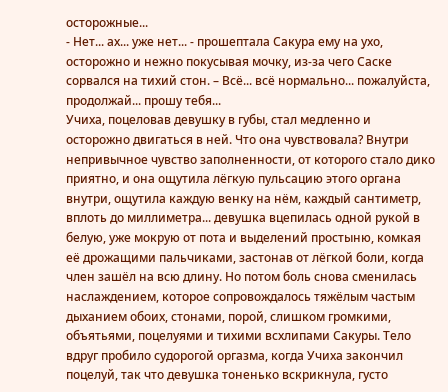осторожные...
- Нет... ах... уже нет... - прошептала Сакура ему на ухо, осторожно и нежно покусывая мочку, из-за чего Саске сорвался на тихий стон. – Всё... всё нормально... пожалуйста, продолжай... прошу тебя...
Учиха, поцеловав девушку в губы, стал медленно и осторожно двигаться в ней. Что она чувствовала? Внутри непривычное чувство заполненности, от которого стало дико приятно, и она ощутила лёгкую пульсацию этого органа внутри, ощутила каждую венку на нём, каждый сантиметр, вплоть до миллиметра... девушка вцепилась одной рукой в белую, уже мокрую от пота и выделений простыню, комкая её дрожащими пальчиками, застонав от лёгкой боли, когда член зашёл на всю длину. Но потом боль снова сменилась наслаждением, которое сопровождалось тяжёлым частым дыханием обоих, стонами, порой, слишком громкими, объятьями, поцелуями и тихими всхлипами Сакуры. Тело вдруг пробило судорогой оргазма, когда Учиха закончил поцелуй, так что девушка тоненько вскрикнула, густо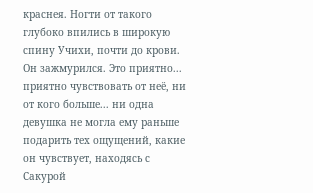краснея. Ногти от такого глубоко впились в широкую спину Учихи, почти до крови. Он зажмурился. Это приятно... приятно чувствовать от неё, ни от кого больше... ни одна девушка не могла ему раньше подарить тех ощущений, какие он чувствует, находясь с Сакурой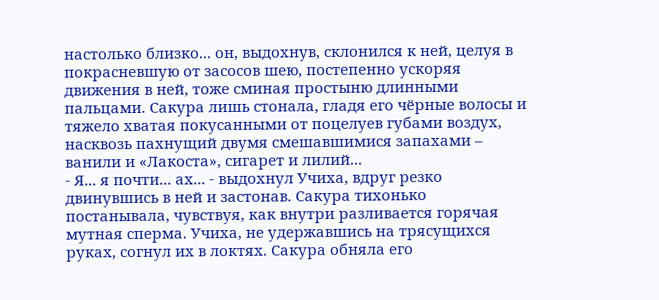настолько близко... он, выдохнув, склонился к ней, целуя в покрасневшую от засосов шею, постепенно ускоряя движения в ней, тоже сминая простыню длинными пальцами. Сакура лишь стонала, гладя его чёрные волосы и тяжело хватая покусанными от поцелуев губами воздух, насквозь пахнущий двумя смешавшимися запахами – ванили и «Лакоста», сигарет и лилий...
- Я... я почти... ах... - выдохнул Учиха, вдруг резко двинувшись в ней и застонав. Сакура тихонько постанывала, чувствуя, как внутри разливается горячая мутная сперма. Учиха, не удержавшись на трясущихся руках, согнул их в локтях. Сакура обняла его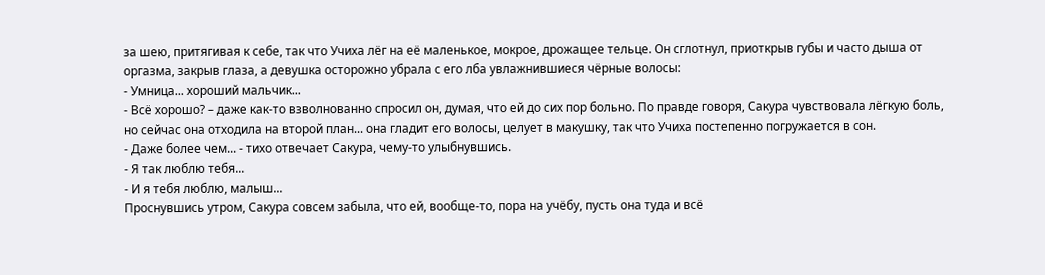за шею, притягивая к себе, так что Учиха лёг на её маленькое, мокрое, дрожащее тельце. Он сглотнул, приоткрыв губы и часто дыша от оргазма, закрыв глаза, а девушка осторожно убрала с его лба увлажнившиеся чёрные волосы:
- Умница... хороший мальчик...
- Всё хорошо? – даже как-то взволнованно спросил он, думая, что ей до сих пор больно. По правде говоря, Сакура чувствовала лёгкую боль, но сейчас она отходила на второй план... она гладит его волосы, целует в макушку, так что Учиха постепенно погружается в сон.
- Даже более чем... - тихо отвечает Сакура, чему-то улыбнувшись.
- Я так люблю тебя...
- И я тебя люблю, малыш...
Проснувшись утром, Сакура совсем забыла, что ей, вообще-то, пора на учёбу, пусть она туда и всё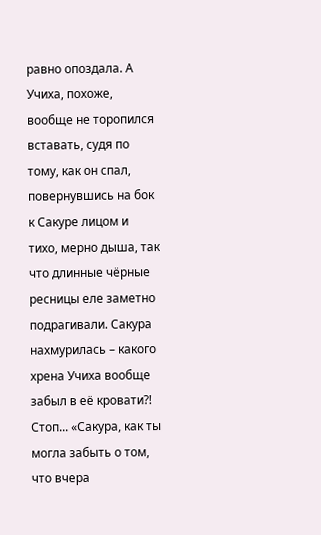равно опоздала. А Учиха, похоже, вообще не торопился вставать, судя по тому, как он спал, повернувшись на бок к Сакуре лицом и тихо, мерно дыша, так что длинные чёрные ресницы еле заметно подрагивали. Сакура нахмурилась – какого хрена Учиха вообще забыл в её кровати?! Стоп... «Сакура, как ты могла забыть о том, что вчера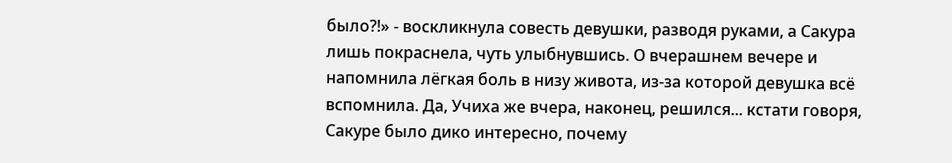было?!» - воскликнула совесть девушки, разводя руками, а Сакура лишь покраснела, чуть улыбнувшись. О вчерашнем вечере и напомнила лёгкая боль в низу живота, из-за которой девушка всё вспомнила. Да, Учиха же вчера, наконец, решился... кстати говоря, Сакуре было дико интересно, почему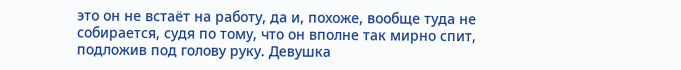это он не встаёт на работу, да и, похоже, вообще туда не собирается, судя по тому, что он вполне так мирно спит, подложив под голову руку. Девушка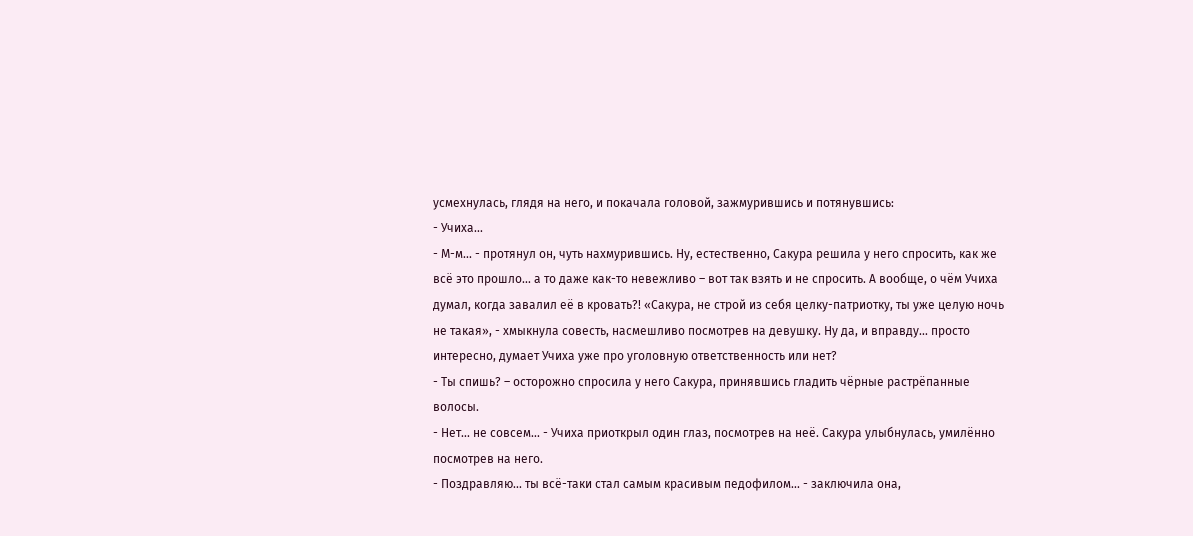усмехнулась, глядя на него, и покачала головой, зажмурившись и потянувшись:
- Учиха...
- М-м... - протянул он, чуть нахмурившись. Ну, естественно, Сакура решила у него спросить, как же всё это прошло... а то даже как-то невежливо – вот так взять и не спросить. А вообще, о чём Учиха думал, когда завалил её в кровать?! «Сакура, не строй из себя целку-патриотку, ты уже целую ночь не такая», - хмыкнула совесть, насмешливо посмотрев на девушку. Ну да, и вправду... просто интересно, думает Учиха уже про уголовную ответственность или нет?
- Ты спишь? – осторожно спросила у него Сакура, принявшись гладить чёрные растрёпанные волосы.
- Нет... не совсем... - Учиха приоткрыл один глаз, посмотрев на неё. Сакура улыбнулась, умилённо посмотрев на него.
- Поздравляю... ты всё-таки стал самым красивым педофилом... - заключила она,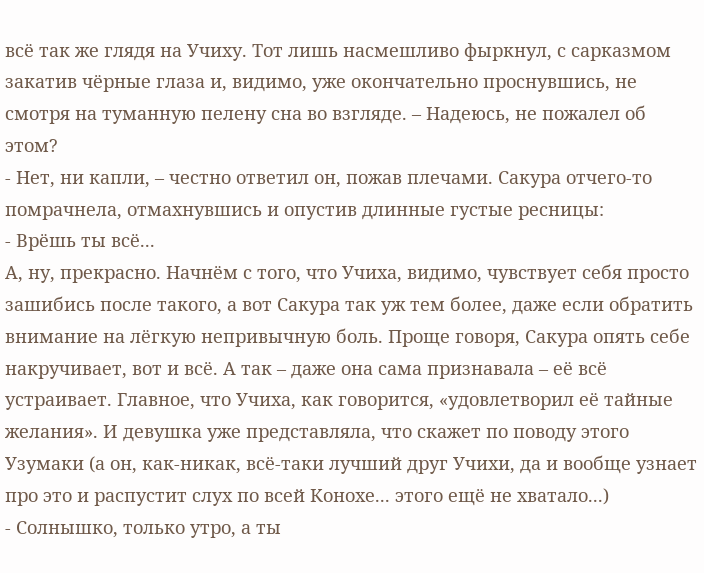всё так же глядя на Учиху. Тот лишь насмешливо фыркнул, с сарказмом закатив чёрные глаза и, видимо, уже окончательно проснувшись, не смотря на туманную пелену сна во взгляде. – Надеюсь, не пожалел об этом?
- Нет, ни капли, – честно ответил он, пожав плечами. Сакура отчего-то помрачнела, отмахнувшись и опустив длинные густые ресницы:
- Врёшь ты всё...
А, ну, прекрасно. Начнём с того, что Учиха, видимо, чувствует себя просто зашибись после такого, а вот Сакура так уж тем более, даже если обратить внимание на лёгкую непривычную боль. Проще говоря, Сакура опять себе накручивает, вот и всё. А так – даже она сама признавала – её всё устраивает. Главное, что Учиха, как говорится, «удовлетворил её тайные желания». И девушка уже представляла, что скажет по поводу этого Узумаки (а он, как-никак, всё-таки лучший друг Учихи, да и вообще узнает про это и распустит слух по всей Конохе... этого ещё не хватало...)
- Солнышко, только утро, а ты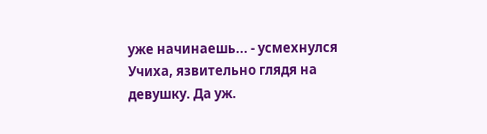уже начинаешь... - усмехнулся Учиха, язвительно глядя на девушку. Да уж.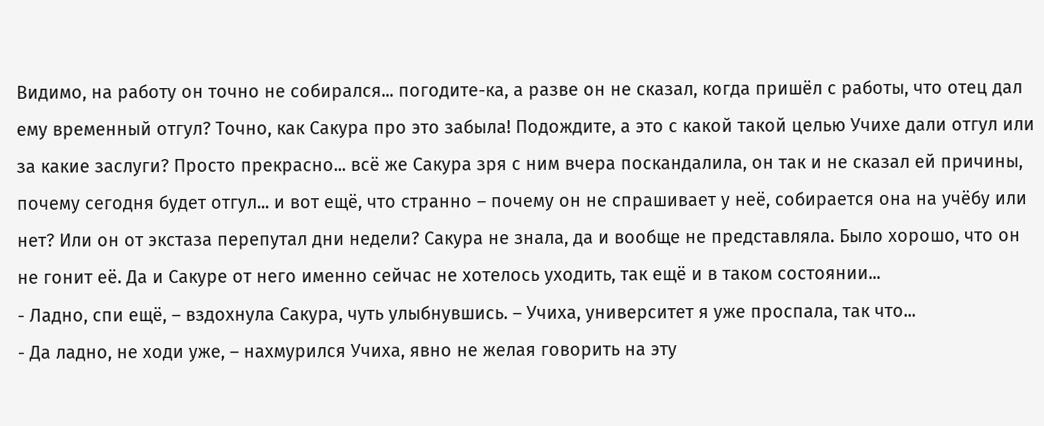Видимо, на работу он точно не собирался... погодите-ка, а разве он не сказал, когда пришёл с работы, что отец дал ему временный отгул? Точно, как Сакура про это забыла! Подождите, а это с какой такой целью Учихе дали отгул или за какие заслуги? Просто прекрасно... всё же Сакура зря с ним вчера поскандалила, он так и не сказал ей причины, почему сегодня будет отгул... и вот ещё, что странно – почему он не спрашивает у неё, собирается она на учёбу или нет? Или он от экстаза перепутал дни недели? Сакура не знала, да и вообще не представляла. Было хорошо, что он не гонит её. Да и Сакуре от него именно сейчас не хотелось уходить, так ещё и в таком состоянии...
- Ладно, спи ещё, – вздохнула Сакура, чуть улыбнувшись. – Учиха, университет я уже проспала, так что...
- Да ладно, не ходи уже, – нахмурился Учиха, явно не желая говорить на эту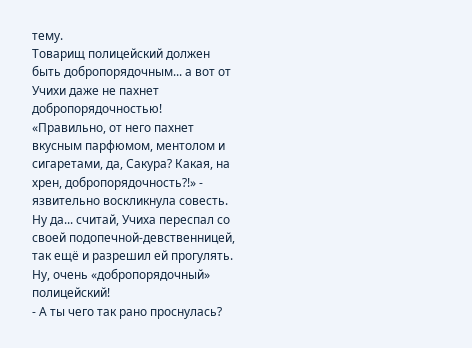тему.
Товарищ полицейский должен быть добропорядочным... а вот от Учихи даже не пахнет добропорядочностью! «Правильно, от него пахнет вкусным парфюмом, ментолом и сигаретами, да, Сакура? Какая, на хрен, добропорядочность?!» - язвительно воскликнула совесть. Ну да... считай, Учиха переспал со своей подопечной-девственницей, так ещё и разрешил ей прогулять. Ну, очень «добропорядочный» полицейский!
- А ты чего так рано проснулась?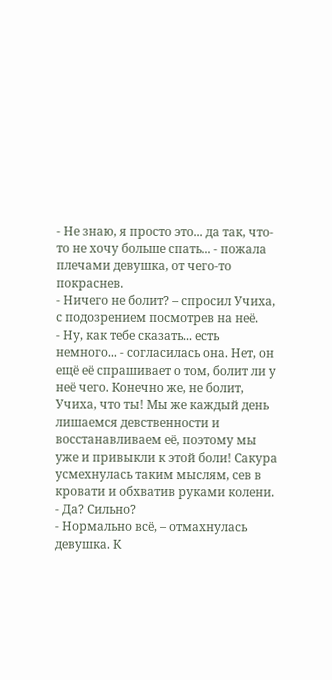- Не знаю, я просто это... да так, что-то не хочу больше спать... - пожала плечами девушка, от чего-то покраснев.
- Ничего не болит? – спросил Учиха, с подозрением посмотрев на неё.
- Ну, как тебе сказать... есть немного... - согласилась она. Нет, он ещё её спрашивает о том, болит ли у неё чего. Конечно же, не болит, Учиха, что ты! Мы же каждый день лишаемся девственности и восстанавливаем её, поэтому мы уже и привыкли к этой боли! Сакура усмехнулась таким мыслям, сев в кровати и обхватив руками колени.
- Да? Сильно?
- Нормально всё, – отмахнулась девушка. К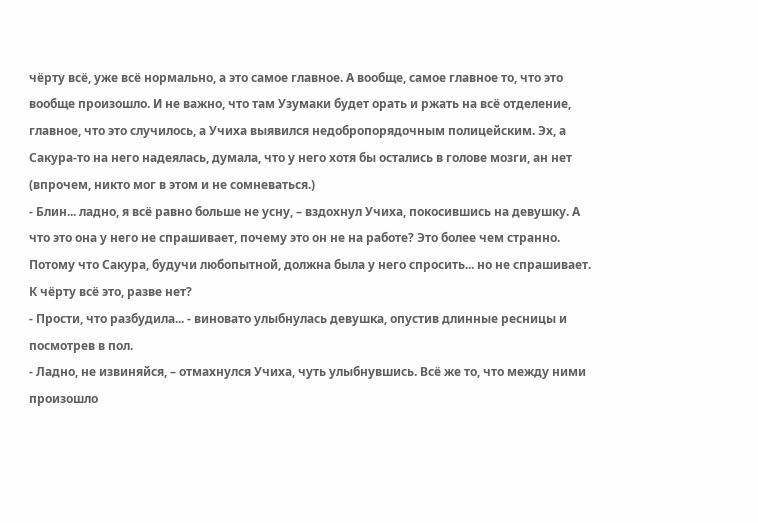чёрту всё, уже всё нормально, а это самое главное. А вообще, самое главное то, что это вообще произошло. И не важно, что там Узумаки будет орать и ржать на всё отделение, главное, что это случилось, а Учиха выявился недобропорядочным полицейским. Эх, а Сакура-то на него надеялась, думала, что у него хотя бы остались в голове мозги, ан нет (впрочем, никто мог в этом и не сомневаться.)
- Блин... ладно, я всё равно больше не усну, – вздохнул Учиха, покосившись на девушку. А что это она у него не спрашивает, почему это он не на работе? Это более чем странно. Потому что Сакура, будучи любопытной, должна была у него спросить... но не спрашивает. К чёрту всё это, разве нет?
- Прости, что разбудила... - виновато улыбнулась девушка, опустив длинные ресницы и посмотрев в пол.
- Ладно, не извиняйся, – отмахнулся Учиха, чуть улыбнувшись. Всё же то, что между ними произошло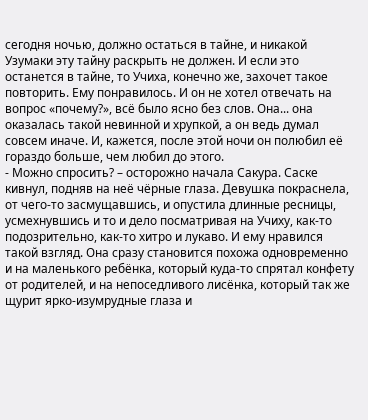сегодня ночью, должно остаться в тайне, и никакой Узумаки эту тайну раскрыть не должен. И если это останется в тайне, то Учиха, конечно же, захочет такое повторить. Ему понравилось. И он не хотел отвечать на вопрос «почему?», всё было ясно без слов. Она... она оказалась такой невинной и хрупкой, а он ведь думал совсем иначе. И, кажется, после этой ночи он полюбил её гораздо больше, чем любил до этого.
- Можно спросить? – осторожно начала Сакура. Саске кивнул, подняв на неё чёрные глаза. Девушка покраснела, от чего-то засмущавшись, и опустила длинные ресницы, усмехнувшись и то и дело посматривая на Учиху, как-то подозрительно, как-то хитро и лукаво. И ему нравился такой взгляд. Она сразу становится похожа одновременно и на маленького ребёнка, который куда-то спрятал конфету от родителей, и на непоседливого лисёнка, который так же щурит ярко-изумрудные глаза и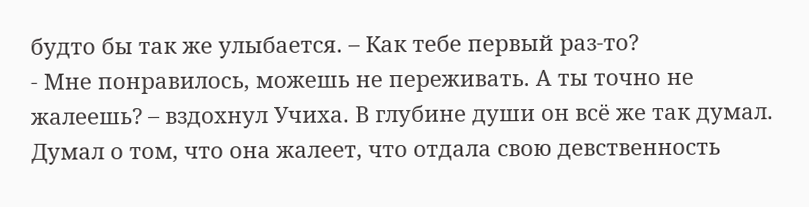будто бы так же улыбается. – Как тебе первый раз-то?
- Мне понравилось, можешь не переживать. А ты точно не жалеешь? – вздохнул Учиха. В глубине души он всё же так думал. Думал о том, что она жалеет, что отдала свою девственность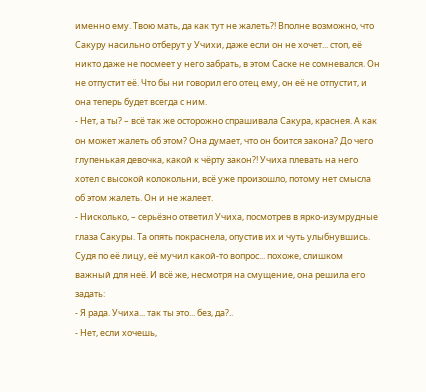именно ему. Твою мать, да как тут не жалеть?! Вполне возможно, что Сакуру насильно отберут у Учихи, даже если он не хочет... стоп, её никто даже не посмеет у него забрать, в этом Саске не сомневался. Он не отпустит её. Что бы ни говорил его отец ему, он её не отпустит, и она теперь будет всегда с ним.
- Нет, а ты? – всё так же осторожно спрашивала Сакура, краснея. А как он может жалеть об этом? Она думает, что он боится закона? До чего глупенькая девочка, какой к чёрту закон?! Учиха плевать на него хотел с высокой колокольни, всё уже произошло, потому нет смысла об этом жалеть. Он и не жалеет.
- Нисколько, – серьёзно ответил Учиха, посмотрев в ярко-изумрудные глаза Сакуры. Та опять покраснела, опустив их и чуть улыбнувшись. Судя по её лицу, её мучил какой-то вопрос... похоже, слишком важный для неё. И всё же, несмотря на смущение, она решила его задать:
- Я рада. Учиха... так ты это... без, да?..
- Нет, если хочешь,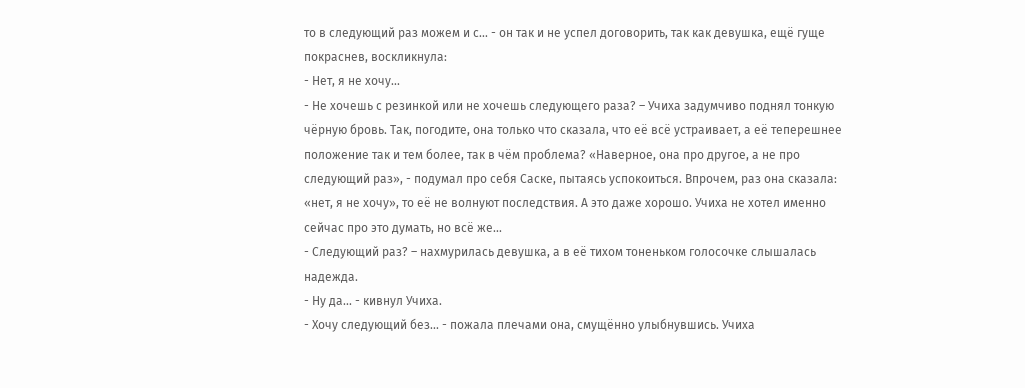то в следующий раз можем и с... - он так и не успел договорить, так как девушка, ещё гуще покраснев, воскликнула:
- Нет, я не хочу...
- Не хочешь с резинкой или не хочешь следующего раза? – Учиха задумчиво поднял тонкую чёрную бровь. Так, погодите, она только что сказала, что её всё устраивает, а её теперешнее положение так и тем более, так в чём проблема? «Наверное, она про другое, а не про следующий раз», - подумал про себя Саске, пытаясь успокоиться. Впрочем, раз она сказала: «нет, я не хочу», то её не волнуют последствия. А это даже хорошо. Учиха не хотел именно сейчас про это думать, но всё же...
- Следующий раз? – нахмурилась девушка, а в её тихом тоненьком голосочке слышалась надежда.
- Ну да... - кивнул Учиха.
- Хочу следующий без... - пожала плечами она, смущённо улыбнувшись. Учиха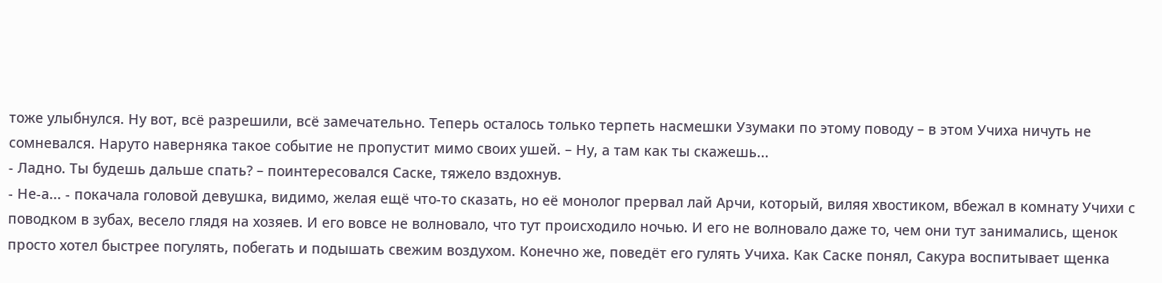тоже улыбнулся. Ну вот, всё разрешили, всё замечательно. Теперь осталось только терпеть насмешки Узумаки по этому поводу – в этом Учиха ничуть не сомневался. Наруто наверняка такое событие не пропустит мимо своих ушей. – Ну, а там как ты скажешь...
- Ладно. Ты будешь дальше спать? – поинтересовался Саске, тяжело вздохнув.
- Не-а... - покачала головой девушка, видимо, желая ещё что-то сказать, но её монолог прервал лай Арчи, который, виляя хвостиком, вбежал в комнату Учихи с поводком в зубах, весело глядя на хозяев. И его вовсе не волновало, что тут происходило ночью. И его не волновало даже то, чем они тут занимались, щенок просто хотел быстрее погулять, побегать и подышать свежим воздухом. Конечно же, поведёт его гулять Учиха. Как Саске понял, Сакура воспитывает щенка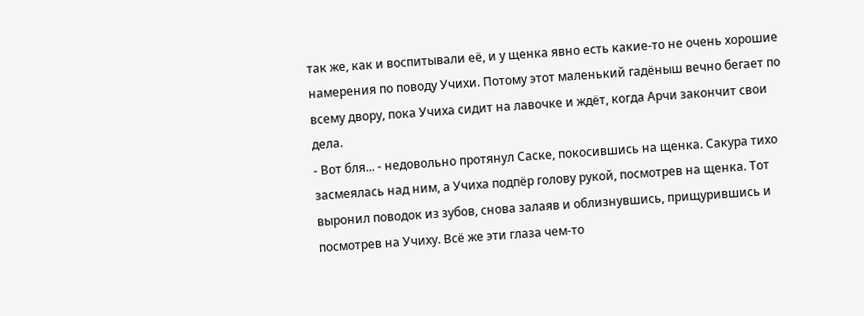так же, как и воспитывали её, и у щенка явно есть какие-то не очень хорошие намерения по поводу Учихи. Потому этот маленький гадёныш вечно бегает по всему двору, пока Учиха сидит на лавочке и ждёт, когда Арчи закончит свои дела.
- Вот бля... - недовольно протянул Саске, покосившись на щенка. Сакура тихо засмеялась над ним, а Учиха подпёр голову рукой, посмотрев на щенка. Тот выронил поводок из зубов, снова залаяв и облизнувшись, прищурившись и посмотрев на Учиху. Всё же эти глаза чем-то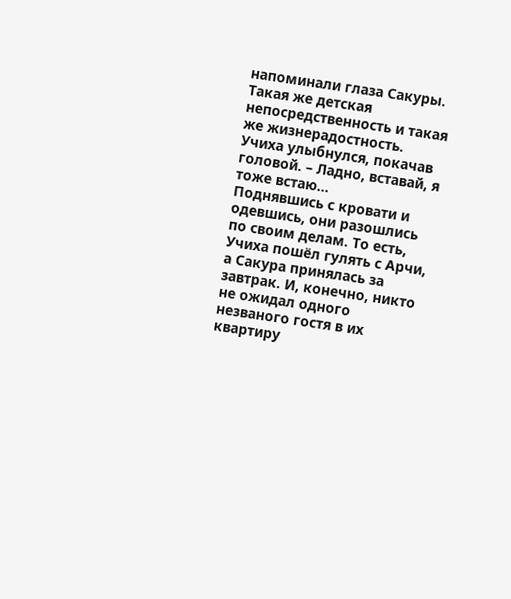напоминали глаза Сакуры. Такая же детская непосредственность и такая же жизнерадостность. Учиха улыбнулся, покачав головой. – Ладно, вставай, я тоже встаю...
Поднявшись с кровати и одевшись, они разошлись по своим делам. То есть, Учиха пошёл гулять с Арчи, а Сакура принялась за завтрак. И, конечно, никто не ожидал одного незваного гостя в их квартиру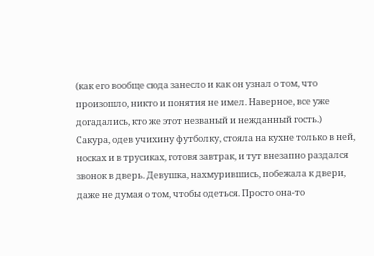(как его вообще сюда занесло и как он узнал о том, что произошло, никто и понятия не имел. Наверное, все уже догадались, кто же этот незваный и нежданный гость.) Сакура, одев учихину футболку, стояла на кухне только в ней, носках и в трусиках, готовя завтрак, и тут внезапно раздался звонок в дверь. Девушка, нахмурившись, побежала к двери, даже не думая о том, чтобы одеться. Просто она-то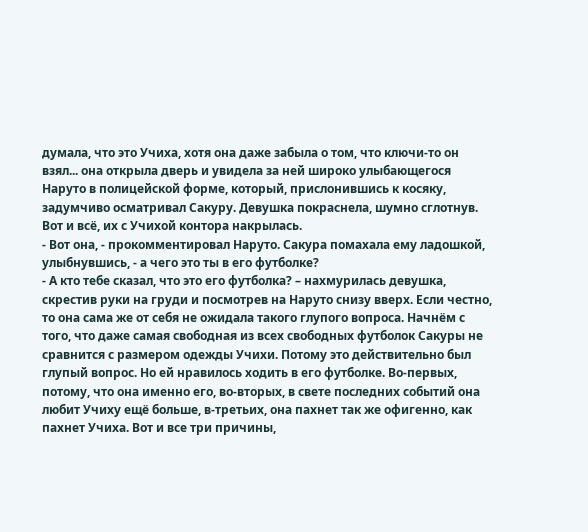думала, что это Учиха, хотя она даже забыла о том, что ключи-то он взял... она открыла дверь и увидела за ней широко улыбающегося Наруто в полицейской форме, который, прислонившись к косяку, задумчиво осматривал Сакуру. Девушка покраснела, шумно сглотнув. Вот и всё, их с Учихой контора накрылась.
- Вот она, - прокомментировал Наруто. Сакура помахала ему ладошкой, улыбнувшись, - а чего это ты в его футболке?
- А кто тебе сказал, что это его футболка? – нахмурилась девушка, скрестив руки на груди и посмотрев на Наруто снизу вверх. Если честно, то она сама же от себя не ожидала такого глупого вопроса. Начнём с того, что даже самая свободная из всех свободных футболок Сакуры не сравнится с размером одежды Учихи. Потому это действительно был глупый вопрос. Но ей нравилось ходить в его футболке. Во-первых, потому, что она именно его, во-вторых, в свете последних событий она любит Учиху ещё больше, в-третьих, она пахнет так же офигенно, как пахнет Учиха. Вот и все три причины,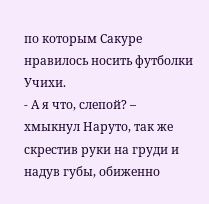по которым Сакуре нравилось носить футболки Учихи.
- А я что, слепой? – хмыкнул Наруто, так же скрестив руки на груди и надув губы, обиженно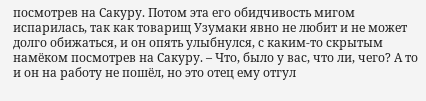посмотрев на Сакуру. Потом эта его обидчивость мигом испарилась, так как товарищ Узумаки явно не любит и не может долго обижаться, и он опять улыбнулся, с каким-то скрытым намёком посмотрев на Сакуру. – Что, было у вас, что ли, чего? А то и он на работу не пошёл, но это отец ему отгул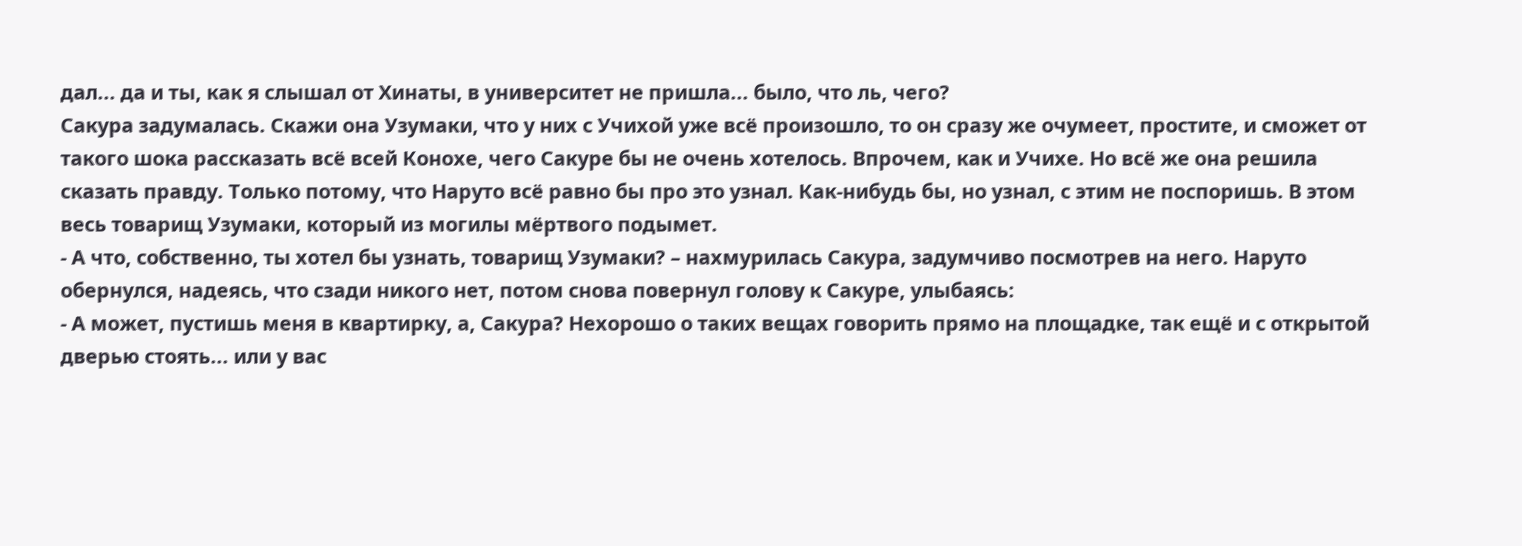дал... да и ты, как я слышал от Хинаты, в университет не пришла... было, что ль, чего?
Сакура задумалась. Скажи она Узумаки, что у них с Учихой уже всё произошло, то он сразу же очумеет, простите, и сможет от такого шока рассказать всё всей Конохе, чего Сакуре бы не очень хотелось. Впрочем, как и Учихе. Но всё же она решила сказать правду. Только потому, что Наруто всё равно бы про это узнал. Как-нибудь бы, но узнал, с этим не поспоришь. В этом весь товарищ Узумаки, который из могилы мёртвого подымет.
- А что, собственно, ты хотел бы узнать, товарищ Узумаки? – нахмурилась Сакура, задумчиво посмотрев на него. Наруто обернулся, надеясь, что сзади никого нет, потом снова повернул голову к Сакуре, улыбаясь:
- А может, пустишь меня в квартирку, а, Сакура? Нехорошо о таких вещах говорить прямо на площадке, так ещё и с открытой дверью стоять... или у вас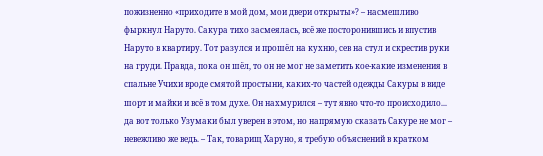пожизненно «приходите в мой дом, мои двери открыты»? – насмешливо фыркнул Наруто. Сакура тихо засмеялась, всё же посторонившись и впустив Наруто в квартиру. Тот разулся и прошёл на кухню, сев на стул и скрестив руки на груди. Правда, пока он шёл, то он не мог не заметить кое-какие изменения в спальне Учихи вроде смятой простыни, каких-то частей одежды Сакуры в виде шорт и майки и всё в том духе. Он нахмурился – тут явно что-то происходило... да вот только Узумаки был уверен в этом, но напрямую сказать Сакуре не мог – невежливо же ведь. – Так, товарищ Харуно, я требую объяснений в кратком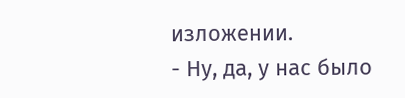изложении.
- Ну, да, у нас было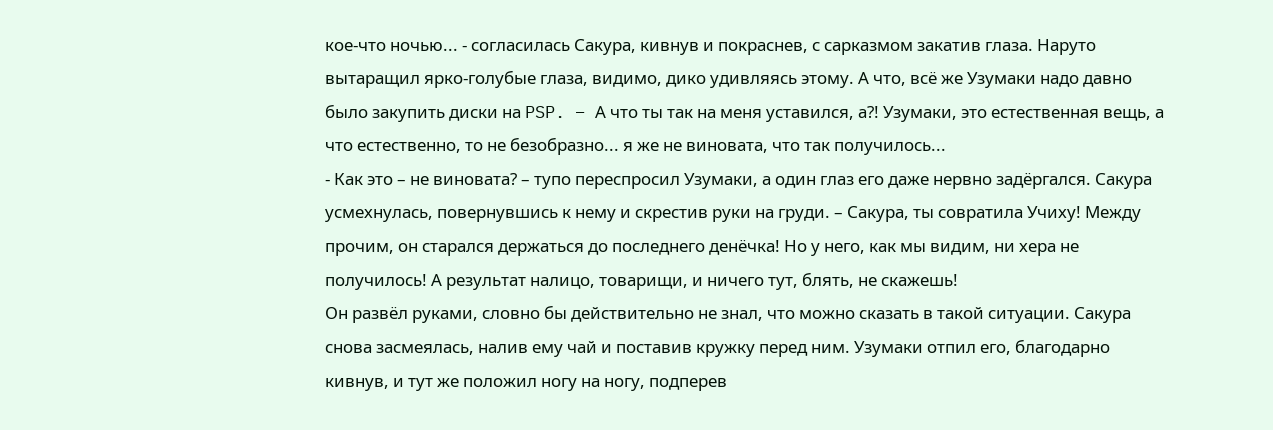кое-что ночью... - согласилась Сакура, кивнув и покраснев, с сарказмом закатив глаза. Наруто вытаращил ярко-голубые глаза, видимо, дико удивляясь этому. А что, всё же Узумаки надо давно было закупить диски на PSP. – А что ты так на меня уставился, а?! Узумаки, это естественная вещь, а что естественно, то не безобразно... я же не виновата, что так получилось...
- Как это – не виновата? – тупо переспросил Узумаки, а один глаз его даже нервно задёргался. Сакура усмехнулась, повернувшись к нему и скрестив руки на груди. – Сакура, ты совратила Учиху! Между прочим, он старался держаться до последнего денёчка! Но у него, как мы видим, ни хера не получилось! А результат налицо, товарищи, и ничего тут, блять, не скажешь!
Он развёл руками, словно бы действительно не знал, что можно сказать в такой ситуации. Сакура снова засмеялась, налив ему чай и поставив кружку перед ним. Узумаки отпил его, благодарно кивнув, и тут же положил ногу на ногу, подперев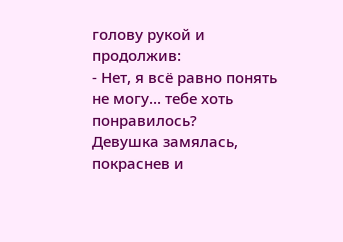голову рукой и продолжив:
- Нет, я всё равно понять не могу... тебе хоть понравилось?
Девушка замялась, покраснев и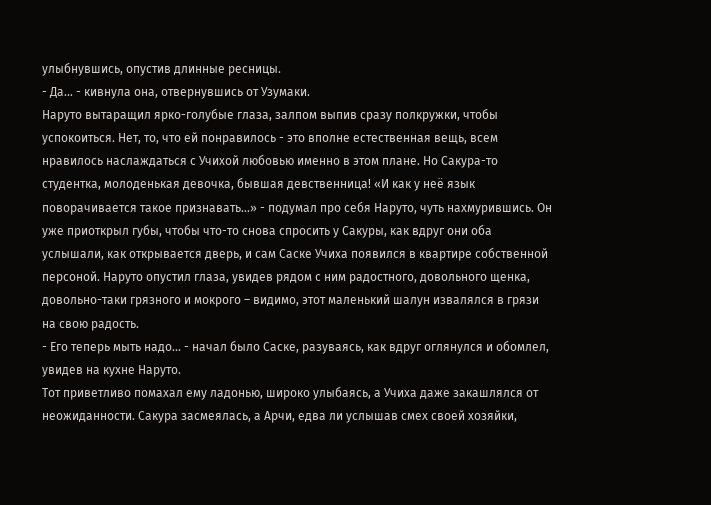улыбнувшись, опустив длинные ресницы.
- Да... - кивнула она, отвернувшись от Узумаки.
Наруто вытаращил ярко-голубые глаза, залпом выпив сразу полкружки, чтобы успокоиться. Нет, то, что ей понравилось - это вполне естественная вещь, всем нравилось наслаждаться с Учихой любовью именно в этом плане. Но Сакура-то студентка, молоденькая девочка, бывшая девственница! «И как у неё язык поворачивается такое признавать...» - подумал про себя Наруто, чуть нахмурившись. Он уже приоткрыл губы, чтобы что-то снова спросить у Сакуры, как вдруг они оба услышали, как открывается дверь, и сам Саске Учиха появился в квартире собственной персоной. Наруто опустил глаза, увидев рядом с ним радостного, довольного щенка, довольно-таки грязного и мокрого – видимо, этот маленький шалун извалялся в грязи на свою радость.
- Его теперь мыть надо... - начал было Саске, разуваясь, как вдруг оглянулся и обомлел, увидев на кухне Наруто.
Тот приветливо помахал ему ладонью, широко улыбаясь, а Учиха даже закашлялся от неожиданности. Сакура засмеялась, а Арчи, едва ли услышав смех своей хозяйки,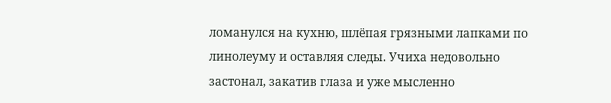ломанулся на кухню, шлёпая грязными лапками по линолеуму и оставляя следы. Учиха недовольно застонал, закатив глаза и уже мысленно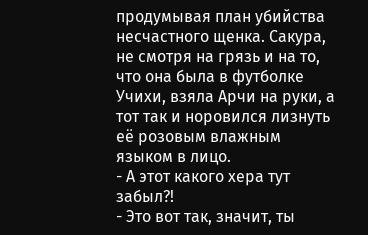продумывая план убийства несчастного щенка. Сакура, не смотря на грязь и на то, что она была в футболке Учихи, взяла Арчи на руки, а тот так и норовился лизнуть её розовым влажным языком в лицо.
- А этот какого хера тут забыл?!
- Это вот так, значит, ты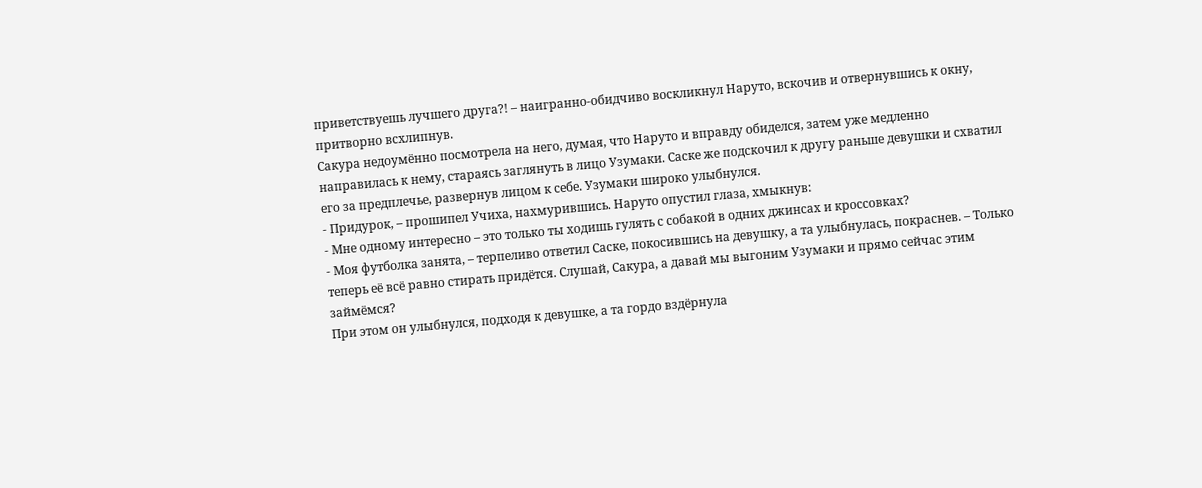приветствуешь лучшего друга?! – наигранно-обидчиво воскликнул Наруто, вскочив и отвернувшись к окну, притворно всхлипнув.
Сакура недоумённо посмотрела на него, думая, что Наруто и вправду обиделся, затем уже медленно направилась к нему, стараясь заглянуть в лицо Узумаки. Саске же подскочил к другу раньше девушки и схватил его за предплечье, развернув лицом к себе. Узумаки широко улыбнулся.
- Придурок, – прошипел Учиха, нахмурившись. Наруто опустил глаза, хмыкнув:
- Мне одному интересно – это только ты ходишь гулять с собакой в одних джинсах и кроссовках?
- Моя футболка занята, – терпеливо ответил Саске, покосившись на девушку, а та улыбнулась, покраснев. – Только теперь её всё равно стирать придётся. Слушай, Сакура, а давай мы выгоним Узумаки и прямо сейчас этим займёмся?
При этом он улыбнулся, подходя к девушке, а та гордо вздёрнула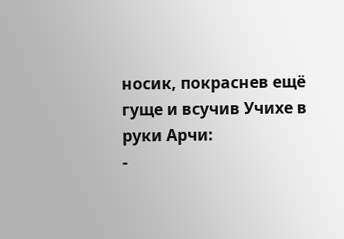носик, покраснев ещё гуще и всучив Учихе в руки Арчи:
-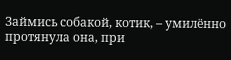Займись собакой, котик, – умилённо протянула она, при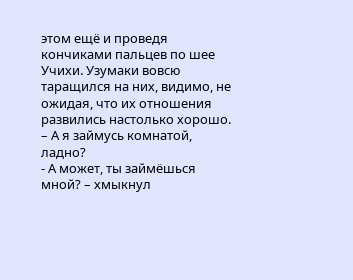этом ещё и проведя кончиками пальцев по шее Учихи. Узумаки вовсю таращился на них, видимо, не ожидая, что их отношения развились настолько хорошо. – А я займусь комнатой, ладно?
- А может, ты займёшься мной? – хмыкнул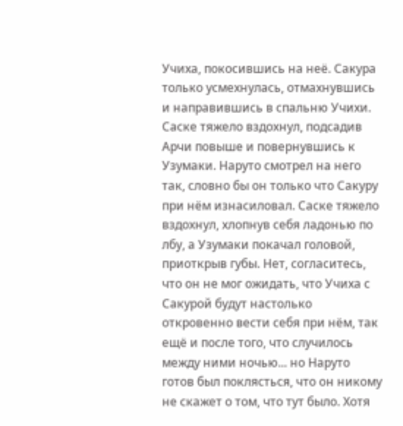Учиха, покосившись на неё. Сакура только усмехнулась, отмахнувшись и направившись в спальню Учихи. Саске тяжело вздохнул, подсадив Арчи повыше и повернувшись к Узумаки. Наруто смотрел на него так, словно бы он только что Сакуру при нём изнасиловал. Саске тяжело вздохнул, хлопнув себя ладонью по лбу, а Узумаки покачал головой, приоткрыв губы. Нет, согласитесь, что он не мог ожидать, что Учиха с Сакурой будут настолько откровенно вести себя при нём, так ещё и после того, что случилось между ними ночью... но Наруто готов был поклясться, что он никому не скажет о том, что тут было. Хотя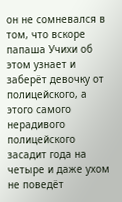он не сомневался в том, что вскоре папаша Учихи об этом узнает и заберёт девочку от полицейского, а этого самого нерадивого полицейского засадит года на четыре и даже ухом не поведёт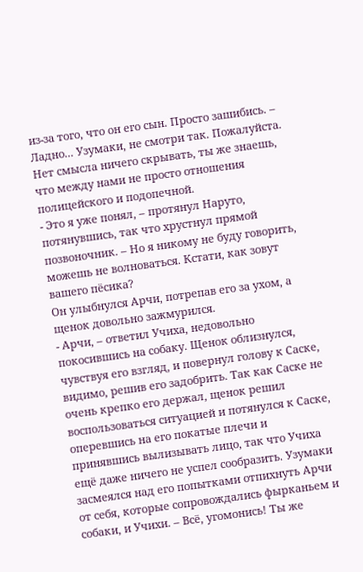из-за того, что он его сын. Просто зашибись. – Ладно... Узумаки, не смотри так. Пожалуйста. Нет смысла ничего скрывать, ты же знаешь, что между нами не просто отношения полицейского и подопечной.
- Это я уже понял, – протянул Наруто, потянувшись, так что хрустнул прямой позвоночник. – Но я никому не буду говорить, можешь не волноваться. Кстати, как зовут вашего пёсика?
Он улыбнулся Арчи, потрепав его за ухом, а щенок довольно зажмурился.
- Арчи, – ответил Учиха, недовольно покосившись на собаку. Щенок облизнулся, чувствуя его взгляд, и повернул голову к Саске, видимо, решив его задобрить. Так как Саске не очень крепко его держал, щенок решил воспользоваться ситуацией и потянулся к Саске, оперевшись на его покатые плечи и принявшись вылизывать лицо, так что Учиха ещё даже ничего не успел сообразить. Узумаки засмеялся над его попытками отпихнуть Арчи от себя, которые сопровождались фырканьем и собаки, и Учихи. – Всё, угомонись! Ты же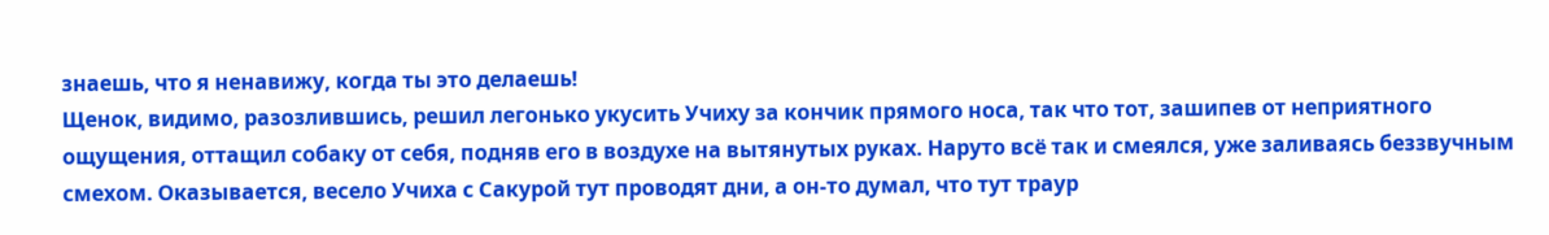знаешь, что я ненавижу, когда ты это делаешь!
Щенок, видимо, разозлившись, решил легонько укусить Учиху за кончик прямого носа, так что тот, зашипев от неприятного ощущения, оттащил собаку от себя, подняв его в воздухе на вытянутых руках. Наруто всё так и смеялся, уже заливаясь беззвучным смехом. Оказывается, весело Учиха с Сакурой тут проводят дни, а он-то думал, что тут траур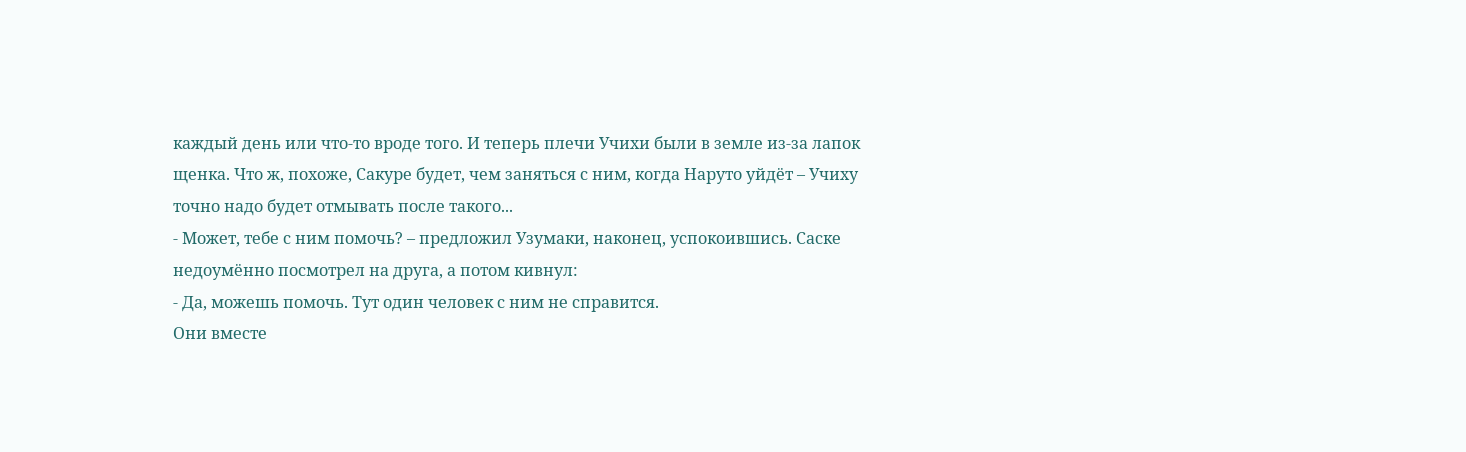каждый день или что-то вроде того. И теперь плечи Учихи были в земле из-за лапок щенка. Что ж, похоже, Сакуре будет, чем заняться с ним, когда Наруто уйдёт – Учиху точно надо будет отмывать после такого...
- Может, тебе с ним помочь? – предложил Узумаки, наконец, успокоившись. Саске недоумённо посмотрел на друга, а потом кивнул:
- Да, можешь помочь. Тут один человек с ним не справится.
Они вместе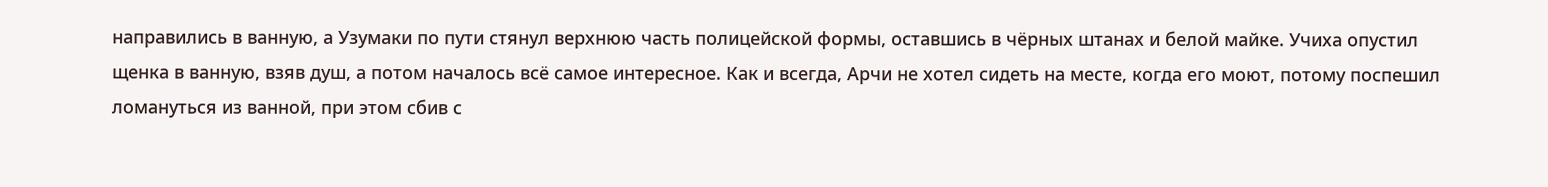направились в ванную, а Узумаки по пути стянул верхнюю часть полицейской формы, оставшись в чёрных штанах и белой майке. Учиха опустил щенка в ванную, взяв душ, а потом началось всё самое интересное. Как и всегда, Арчи не хотел сидеть на месте, когда его моют, потому поспешил ломануться из ванной, при этом сбив с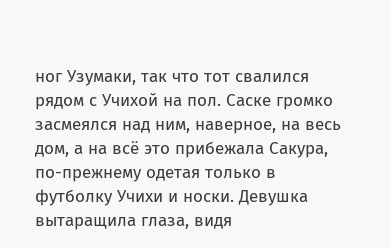ног Узумаки, так что тот свалился рядом с Учихой на пол. Саске громко засмеялся над ним, наверное, на весь дом, а на всё это прибежала Сакура, по-прежнему одетая только в футболку Учихи и носки. Девушка вытаращила глаза, видя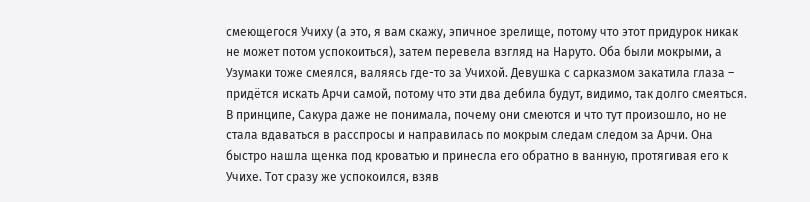смеющегося Учиху (а это, я вам скажу, эпичное зрелище, потому что этот придурок никак не может потом успокоиться), затем перевела взгляд на Наруто. Оба были мокрыми, а Узумаки тоже смеялся, валяясь где-то за Учихой. Девушка с сарказмом закатила глаза – придётся искать Арчи самой, потому что эти два дебила будут, видимо, так долго смеяться. В принципе, Сакура даже не понимала, почему они смеются и что тут произошло, но не стала вдаваться в расспросы и направилась по мокрым следам следом за Арчи. Она быстро нашла щенка под кроватью и принесла его обратно в ванную, протягивая его к Учихе. Тот сразу же успокоился, взяв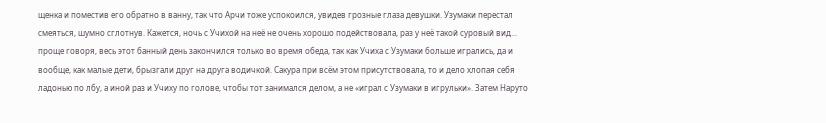щенка и поместив его обратно в ванну, так что Арчи тоже успокоился, увидев грозные глаза девушки. Узумаки перестал смеяться, шумно сглотнув. Кажется, ночь с Учихой на неё не очень хорошо подействовала, раз у неё такой суровый вид... проще говоря, весь этот банный день закончился только во время обеда, так как Учиха с Узумаки больше игрались, да и вообще, как малые дети, брызгали друг на друга водичкой. Сакура при всём этом присутствовала, то и дело хлопая себя ладонью по лбу, а иной раз и Учиху по голове, чтобы тот занимался делом, а не «играл с Узумаки в игрульки». Затем Наруто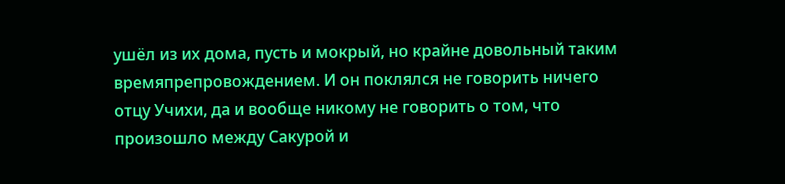ушёл из их дома, пусть и мокрый, но крайне довольный таким времяпрепровождением. И он поклялся не говорить ничего отцу Учихи, да и вообще никому не говорить о том, что произошло между Сакурой и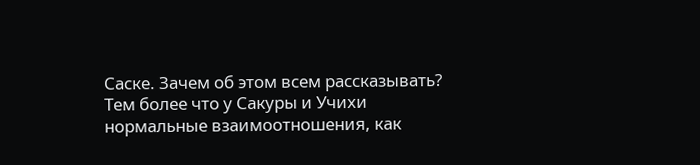Саске. Зачем об этом всем рассказывать? Тем более что у Сакуры и Учихи нормальные взаимоотношения, как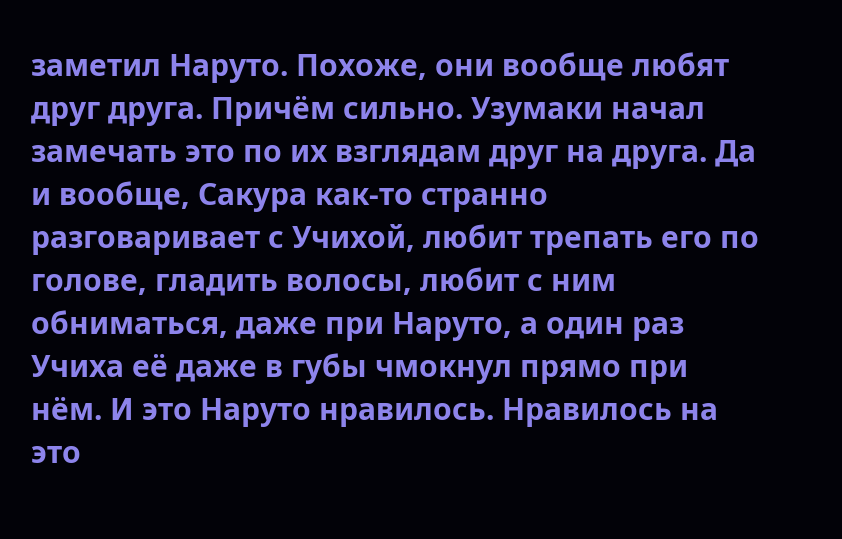заметил Наруто. Похоже, они вообще любят друг друга. Причём сильно. Узумаки начал замечать это по их взглядам друг на друга. Да и вообще, Сакура как-то странно разговаривает с Учихой, любит трепать его по голове, гладить волосы, любит с ним обниматься, даже при Наруто, а один раз Учиха её даже в губы чмокнул прямо при нём. И это Наруто нравилось. Нравилось на это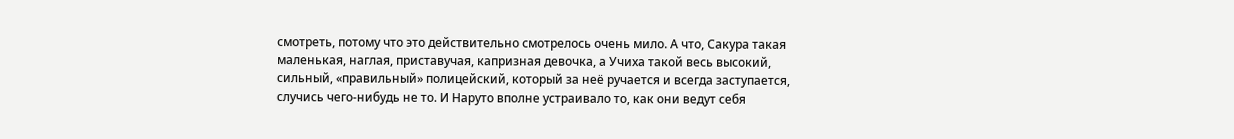смотреть, потому что это действительно смотрелось очень мило. А что, Сакура такая маленькая, наглая, приставучая, капризная девочка, а Учиха такой весь высокий, сильный, «правильный» полицейский, который за неё ручается и всегда заступается, случись чего-нибудь не то. И Наруто вполне устраивало то, как они ведут себя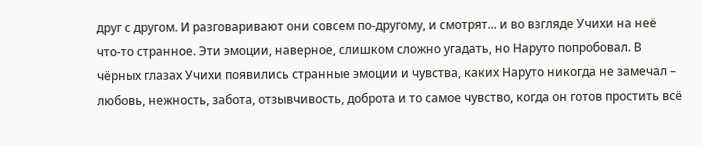друг с другом. И разговаривают они совсем по-другому, и смотрят... и во взгляде Учихи на неё что-то странное. Эти эмоции, наверное, слишком сложно угадать, но Наруто попробовал. В чёрных глазах Учихи появились странные эмоции и чувства, каких Наруто никогда не замечал – любовь, нежность, забота, отзывчивость, доброта и то самое чувство, когда он готов простить всё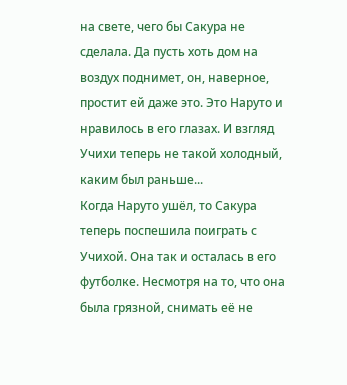на свете, чего бы Сакура не сделала. Да пусть хоть дом на воздух поднимет, он, наверное, простит ей даже это. Это Наруто и нравилось в его глазах. И взгляд Учихи теперь не такой холодный, каким был раньше...
Когда Наруто ушёл, то Сакура теперь поспешила поиграть с Учихой. Она так и осталась в его футболке. Несмотря на то, что она была грязной, снимать её не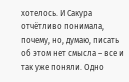хотелось. И Сакура отчётливо понимала, почему, но, думаю, писать об этом нет смысла – все и так уже поняли. Одно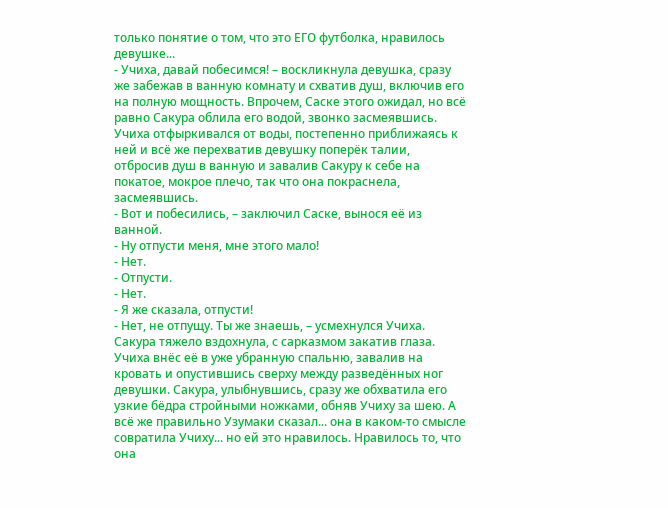только понятие о том, что это ЕГО футболка, нравилось девушке...
- Учиха, давай побесимся! – воскликнула девушка, сразу же забежав в ванную комнату и схватив душ, включив его на полную мощность. Впрочем, Саске этого ожидал, но всё равно Сакура облила его водой, звонко засмеявшись. Учиха отфыркивался от воды, постепенно приближаясь к ней и всё же перехватив девушку поперёк талии, отбросив душ в ванную и завалив Сакуру к себе на покатое, мокрое плечо, так что она покраснела, засмеявшись.
- Вот и побесились, – заключил Саске, вынося её из ванной.
- Ну отпусти меня, мне этого мало!
- Нет.
- Отпусти.
- Нет.
- Я же сказала, отпусти!
- Нет, не отпущу. Ты же знаешь, – усмехнулся Учиха. Сакура тяжело вздохнула, с сарказмом закатив глаза. Учиха внёс её в уже убранную спальню, завалив на кровать и опустившись сверху между разведённых ног девушки. Сакура, улыбнувшись, сразу же обхватила его узкие бёдра стройными ножками, обняв Учиху за шею. А всё же правильно Узумаки сказал... она в каком-то смысле совратила Учиху... но ей это нравилось. Нравилось то, что она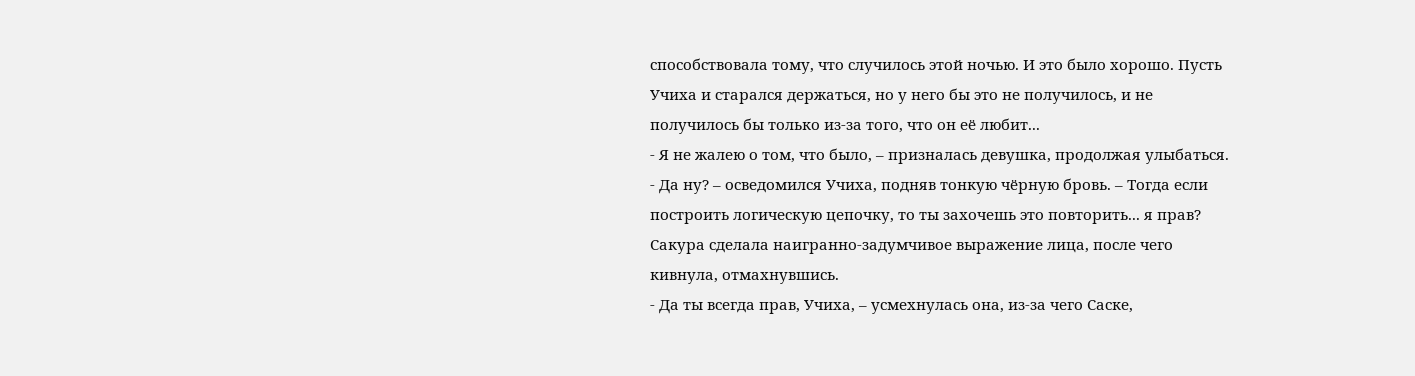способствовала тому, что случилось этой ночью. И это было хорошо. Пусть Учиха и старался держаться, но у него бы это не получилось, и не получилось бы только из-за того, что он её любит...
- Я не жалею о том, что было, – призналась девушка, продолжая улыбаться.
- Да ну? – осведомился Учиха, подняв тонкую чёрную бровь. – Тогда если построить логическую цепочку, то ты захочешь это повторить... я прав?
Сакура сделала наигранно-задумчивое выражение лица, после чего кивнула, отмахнувшись.
- Да ты всегда прав, Учиха, – усмехнулась она, из-за чего Саске,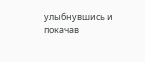улыбнувшись и покачав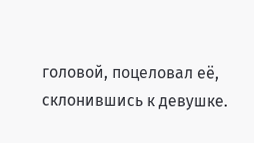головой, поцеловал её, склонившись к девушке.